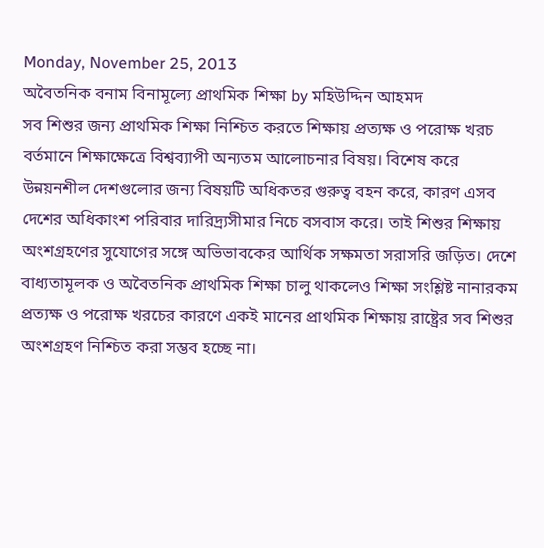Monday, November 25, 2013
অবৈতনিক বনাম বিনামূল্যে প্রাথমিক শিক্ষা by মহিউদ্দিন আহমদ
সব শিশুর জন্য প্রাথমিক শিক্ষা নিশ্চিত করতে শিক্ষায় প্রত্যক্ষ ও পরোক্ষ খরচ বর্তমানে শিক্ষাক্ষেত্রে বিশ্বব্যাপী অন্যতম আলোচনার বিষয়। বিশেষ করে উন্নয়নশীল দেশগুলোর জন্য বিষয়টি অধিকতর গুরুত্ব বহন করে, কারণ এসব দেশের অধিকাংশ পরিবার দারিদ্র্যসীমার নিচে বসবাস করে। তাই শিশুর শিক্ষায় অংশগ্রহণের সুযোগের সঙ্গে অভিভাবকের আর্থিক সক্ষমতা সরাসরি জড়িত। দেশে বাধ্যতামূলক ও অবৈতনিক প্রাথমিক শিক্ষা চালু থাকলেও শিক্ষা সংশ্লিষ্ট নানারকম প্রত্যক্ষ ও পরোক্ষ খরচের কারণে একই মানের প্রাথমিক শিক্ষায় রাষ্ট্রের সব শিশুর অংশগ্রহণ নিশ্চিত করা সম্ভব হচ্ছে না।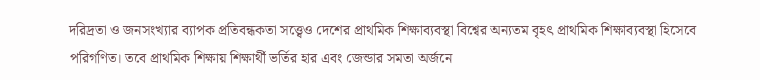দরিদ্রতা ও জনসংখ্যার ব্যাপক প্রতিবন্ধকতা সত্ত্বেও দেশের প্রাথমিক শিক্ষাব্যবস্থা বিশ্বের অন্যতম বৃহৎ প্রাথমিক শিক্ষাব্যবস্থা হিসেবে পরিগণিত। তবে প্রাথমিক শিক্ষায় শিক্ষার্থী ভর্তির হার এবং জেন্ডার সমতা অর্জনে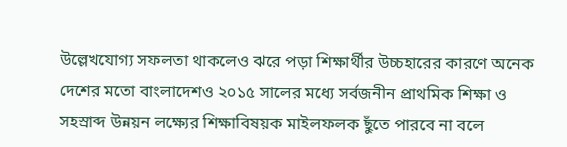উল্লেখযোগ্য সফলতা থাকলেও ঝরে পড়া শিক্ষার্থীর উচ্চহারের কারণে অনেক দেশের মতো বাংলাদেশও ২০১৫ সালের মধ্যে সর্বজনীন প্রাথমিক শিক্ষা ও সহস্রাব্দ উন্নয়ন লক্ষ্যের শিক্ষাবিষয়ক মাইলফলক ছুঁতে পারবে না বলে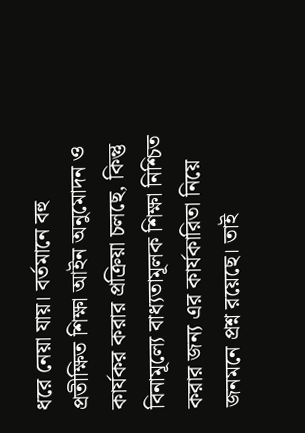ধরে নেয়া যায়। বর্তমানে বহু প্রতীক্ষিত শিক্ষা আইন অনুমোদন ও কার্যকর করার প্রক্রিয়া চলছে, কিন্তু বিনামূল্যে বাধ্যতামূলক শিক্ষা নিশ্চিত করার জন্য এর কার্যকারিতা নিয়ে জনমনে প্রশ্ন রয়েছে। তাই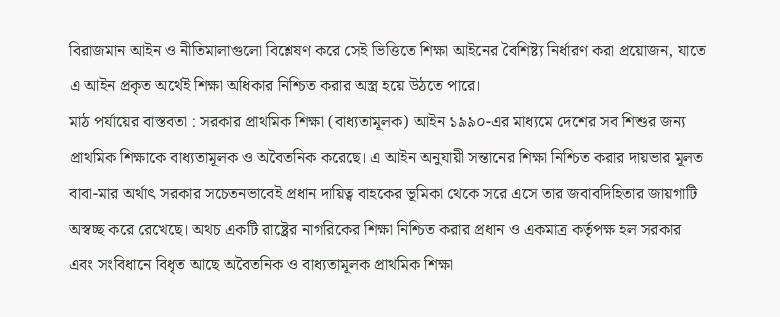বিরাজমান আইন ও নীতিমালাগুলো বিশ্লেষণ করে সেই ভিত্তিতে শিক্ষা আইনের বৈশিষ্ট্য নির্ধারণ করা প্রয়োজন, যাতে এ আইন প্রকৃত অর্থেই শিক্ষা অধিকার নিশ্চিত করার অস্ত্র হয়ে উঠতে পারে।
মাঠ পর্যায়ের বাস্তবতা : সরকার প্রাথমিক শিক্ষা (বাধ্যতামূলক) আইন ১৯৯০-এর মাধ্যমে দেশের সব শিশুর জন্য প্রাথমিক শিক্ষাকে বাধ্যতামূলক ও অবৈতনিক করেছে। এ আইন অনুযায়ী সন্তানের শিক্ষা নিশ্চিত করার দায়ভার মূলত বাবা-মার অর্থাৎ সরকার সচেতনভাবেই প্রধান দায়িত্ব বাহকের ভূমিকা থেকে সরে এসে তার জবাবদিহিতার জায়গাটি অস্বচ্ছ করে রেখেছে। অথচ একটি রাষ্ট্রের নাগরিকের শিক্ষা নিশ্চিত করার প্রধান ও একমাত্র কর্তৃপক্ষ হল সরকার এবং সংবিধানে বিধৃত আছে অবৈতনিক ও বাধ্যতামূলক প্রাথমিক শিক্ষা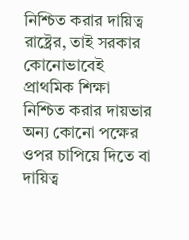নিশ্চিত করার দায়িত্ব রাষ্ট্রের, তাই সরকার কোনোভাবেই প্রাথমিক শিক্ষা নিশ্চিত করার দায়ভার অন্য কোনো পক্ষের ওপর চাপিয়ে দিতে বা দায়িত্ব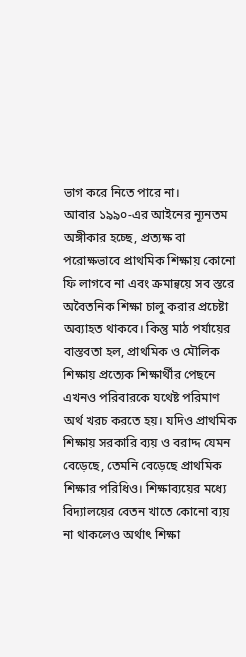ভাগ করে নিতে পারে না।
আবার ১৯৯০-এর আইনের ন্যূনতম অঙ্গীকার হচ্ছে, প্রত্যক্ষ বা পরোক্ষভাবে প্রাথমিক শিক্ষায় কোনো ফি লাগবে না এবং ক্রমান্বয়ে সব স্তরে অবৈতনিক শিক্ষা চালু করার প্রচেষ্টা অব্যাহত থাকবে। কিন্তু মাঠ পর্যায়ের বাস্তবতা হল, প্রাথমিক ও মৌলিক শিক্ষায় প্রত্যেক শিক্ষার্থীর পেছনে এখনও পরিবারকে যথেষ্ট পরিমাণ অর্থ খরচ করতে হয়। যদিও প্রাথমিক শিক্ষায় সরকারি ব্যয় ও বরাদ্দ যেমন বেড়েছে, তেমনি বেড়েছে প্রাথমিক শিক্ষার পরিধিও। শিক্ষাব্যয়ের মধ্যে বিদ্যালয়ের বেতন খাতে কোনো ব্যয় না থাকলেও অর্থাৎ শিক্ষা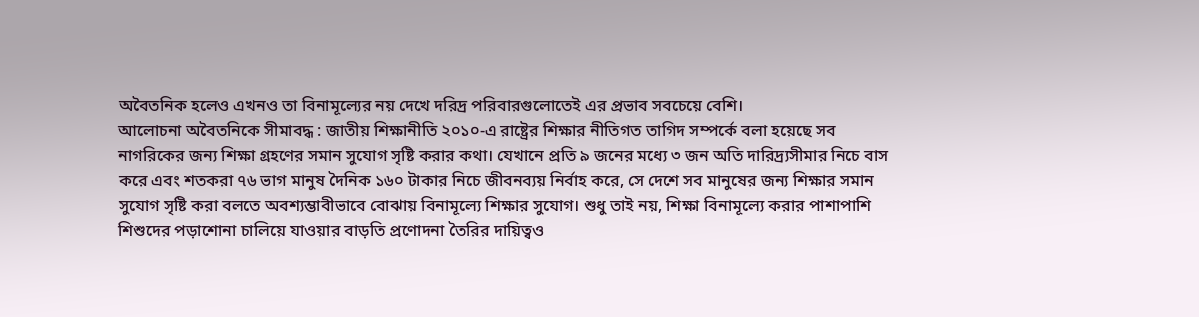অবৈতনিক হলেও এখনও তা বিনামূল্যের নয় দেখে দরিদ্র পরিবারগুলোতেই এর প্রভাব সবচেয়ে বেশি।
আলোচনা অবৈতনিকে সীমাবদ্ধ : জাতীয় শিক্ষানীতি ২০১০-এ রাষ্ট্রের শিক্ষার নীতিগত তাগিদ সম্পর্কে বলা হয়েছে সব নাগরিকের জন্য শিক্ষা গ্রহণের সমান সুযোগ সৃষ্টি করার কথা। যেখানে প্রতি ৯ জনের মধ্যে ৩ জন অতি দারিদ্র্যসীমার নিচে বাস করে এবং শতকরা ৭৬ ভাগ মানুষ দৈনিক ১৬০ টাকার নিচে জীবনব্যয় নির্বাহ করে, সে দেশে সব মানুষের জন্য শিক্ষার সমান সুযোগ সৃষ্টি করা বলতে অবশ্যম্ভাবীভাবে বোঝায় বিনামূল্যে শিক্ষার সুযোগ। শুধু তাই নয়, শিক্ষা বিনামূল্যে করার পাশাপাশি শিশুদের পড়াশোনা চালিয়ে যাওয়ার বাড়তি প্রণোদনা তৈরির দায়িত্বও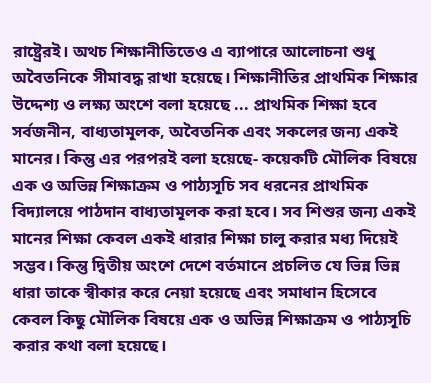রাষ্ট্রেরই। অথচ শিক্ষানীতিতেও এ ব্যাপারে আলোচনা শুধু অবৈতনিকে সীমাবদ্ধ রাখা হয়েছে। শিক্ষানীতির প্রাথমিক শিক্ষার উদ্দেশ্য ও লক্ষ্য অংশে বলা হয়েছে ... প্রাথমিক শিক্ষা হবে সর্বজনীন, বাধ্যতামূলক, অবৈতনিক এবং সকলের জন্য একই মানের। কিন্তু এর পরপরই বলা হয়েছে- কয়েকটি মৌলিক বিষয়ে এক ও অভিন্ন শিক্ষাক্রম ও পাঠ্যসূচি সব ধরনের প্রাথমিক বিদ্যালয়ে পাঠদান বাধ্যতামূলক করা হবে। সব শিশুর জন্য একই মানের শিক্ষা কেবল একই ধারার শিক্ষা চালু করার মধ্য দিয়েই সম্ভব। কিন্তু দ্বিতীয় অংশে দেশে বর্তমানে প্রচলিত যে ভিন্ন ভিন্ন ধারা তাকে স্বীকার করে নেয়া হয়েছে এবং সমাধান হিসেবে কেবল কিছু মৌলিক বিষয়ে এক ও অভিন্ন শিক্ষাক্রম ও পাঠ্যসূচি করার কথা বলা হয়েছে।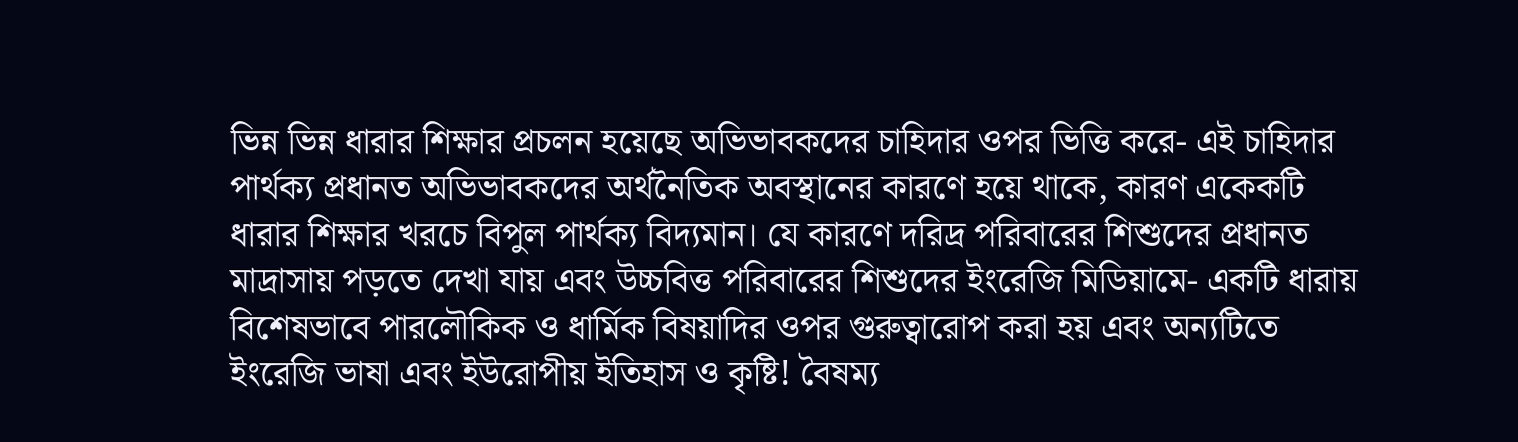ভিন্ন ভিন্ন ধারার শিক্ষার প্রচলন হয়েছে অভিভাবকদের চাহিদার ওপর ভিত্তি করে- এই চাহিদার পার্থক্য প্রধানত অভিভাবকদের অর্থনৈতিক অবস্থানের কারণে হয়ে থাকে, কারণ একেকটি ধারার শিক্ষার খরচে বিপুল পার্থক্য বিদ্যমান। যে কারণে দরিদ্র পরিবারের শিশুদের প্রধানত মাদ্রাসায় পড়তে দেখা যায় এবং উচ্চবিত্ত পরিবারের শিশুদের ইংরেজি মিডিয়ামে- একটি ধারায় বিশেষভাবে পারলৌকিক ও ধার্মিক বিষয়াদির ওপর গুরুত্বারোপ করা হয় এবং অন্যটিতে ইংরেজি ভাষা এবং ইউরোপীয় ইতিহাস ও কৃষ্টি! বৈষম্য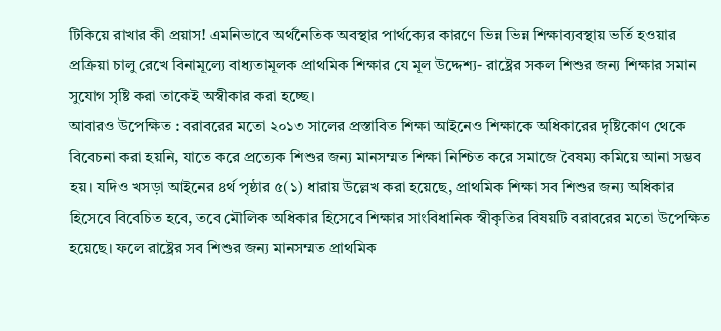টিকিয়ে রাখার কী প্রয়াস! এমনিভাবে অর্থনৈতিক অবস্থার পার্থক্যের কারণে ভিন্ন ভিন্ন শিক্ষাব্যবস্থায় ভর্তি হওয়ার প্রক্রিয়া চালু রেখে বিনামূল্যে বাধ্যতামূলক প্রাথমিক শিক্ষার যে মূল উদ্দেশ্য- রাষ্ট্রের সকল শিশুর জন্য শিক্ষার সমান সুযোগ সৃষ্টি করা তাকেই অস্বীকার করা হচ্ছে।
আবারও উপেক্ষিত : বরাবরের মতো ২০১৩ সালের প্রস্তাবিত শিক্ষা আইনেও শিক্ষাকে অধিকারের দৃষ্টিকোণ থেকে বিবেচনা করা হয়নি, যাতে করে প্রত্যেক শিশুর জন্য মানসম্মত শিক্ষা নিশ্চিত করে সমাজে বৈষম্য কমিয়ে আনা সম্ভব হয়। যদিও খসড়া আইনের ৪র্থ পৃষ্ঠার ৫(১) ধারায় উল্লেখ করা হয়েছে, প্রাথমিক শিক্ষা সব শিশুর জন্য অধিকার হিসেবে বিবেচিত হবে, তবে মৌলিক অধিকার হিসেবে শিক্ষার সাংবিধানিক স্বীকৃতির বিষয়টি বরাবরের মতো উপেক্ষিত হয়েছে। ফলে রাষ্ট্রের সব শিশুর জন্য মানসম্মত প্রাথমিক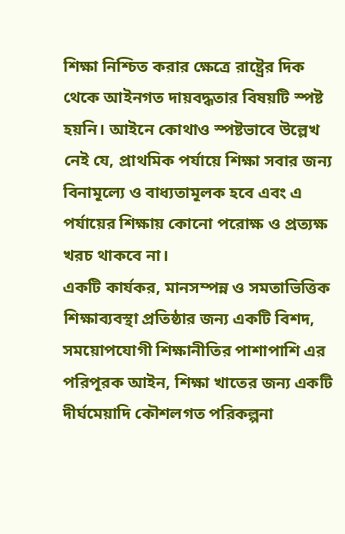শিক্ষা নিশ্চিত করার ক্ষেত্রে রাষ্ট্রের দিক থেকে আইনগত দায়বদ্ধতার বিষয়টি স্পষ্ট হয়নি। আইনে কোথাও স্পষ্টভাবে উল্লেখ নেই যে, প্রাথমিক পর্যায়ে শিক্ষা সবার জন্য বিনামূল্যে ও বাধ্যতামূলক হবে এবং এ পর্যায়ের শিক্ষায় কোনো পরোক্ষ ও প্রত্যক্ষ খরচ থাকবে না।
একটি কার্যকর, মানসম্পন্ন ও সমতাভিত্তিক শিক্ষাব্যবস্থা প্রতিষ্ঠার জন্য একটি বিশদ, সময়োপযোগী শিক্ষানীতির পাশাপাশি এর পরিপূরক আইন, শিক্ষা খাতের জন্য একটি দীর্ঘমেয়াদি কৌশলগত পরিকল্পনা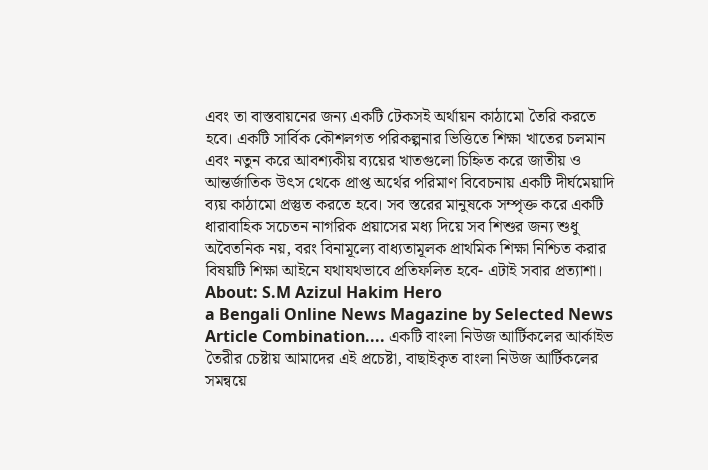এবং তা বাস্তবায়নের জন্য একটি টেকসই অর্থায়ন কাঠামো তৈরি করতে হবে। একটি সার্বিক কৌশলগত পরিকল্পনার ভিত্তিতে শিক্ষা খাতের চলমান এবং নতুন করে আবশ্যকীয় ব্যয়ের খাতগুলো চিহ্নিত করে জাতীয় ও আন্তর্জাতিক উৎস থেকে প্রাপ্ত অর্থের পরিমাণ বিবেচনায় একটি দীর্ঘমেয়াদি ব্যয় কাঠামো প্রস্তুত করতে হবে। সব স্তরের মানুষকে সম্পৃক্ত করে একটি ধারাবাহিক সচেতন নাগরিক প্রয়াসের মধ্য দিয়ে সব শিশুর জন্য শুধু অবৈতনিক নয়, বরং বিনামূল্যে বাধ্যতামূলক প্রাথমিক শিক্ষা নিশ্চিত করার বিষয়টি শিক্ষা আইনে যথাযথভাবে প্রতিফলিত হবে- এটাই সবার প্রত্যাশা।
About: S.M Azizul Hakim Hero
a Bengali Online News Magazine by Selected News Article Combination.... একটি বাংলা নিউজ আর্টিকলের আর্কাইভ তৈরীর চেষ্টায় আমাদের এই প্রচেষ্টা, বাছাইকৃত বাংলা নিউজ আর্টিকলের সমন্বয়ে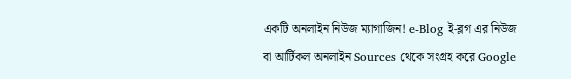একটি অনলাইন নিউজ ম্যাগাজিন! e-Blog ই-ব্লগ এর নিউজ বা আর্টিকল অনলাইন Sources থেকে সংগ্রহ করে Google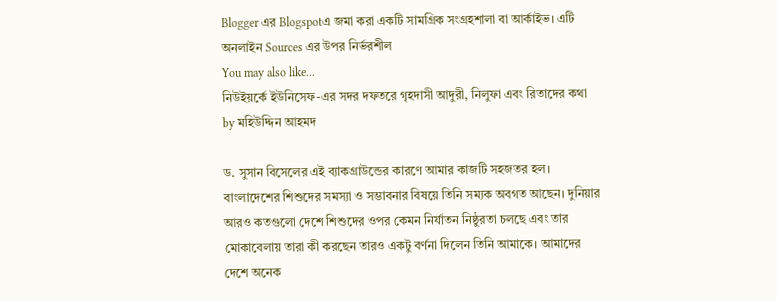Blogger এর Blogspotএ জমা করা একটি সামগ্রিক সংগ্রহশালা বা আর্কাইভ। এটি অনলাইন Sources এর উপর নির্ভরশীল
You may also like...
নিউইয়র্কে ইউনিসেফ-এর সদর দফতরে গৃহদাসী আদুরী, নিলুফা এবং রিতাদের কথা by মহিউদ্দিন আহমদ

ড. সুসান বিসেলের এই ব্যাকগ্রাউন্ডের কারণে আমার কাজটি সহজতর হল। বাংলাদেশের শিশুদের সমস্যা ও সম্ভাবনার বিষয়ে তিনি সম্যক অবগত আছেন। দুনিয়ার আরও কতগুলো দেশে শিশুদের ওপর কেমন নির্যাতন নিষ্ঠুরতা চলছে এবং তার মোকাবেলায় তারা কী করছেন তারও একটু বর্ণনা দিলেন তিনি আমাকে। আমাদের দেশে অনেক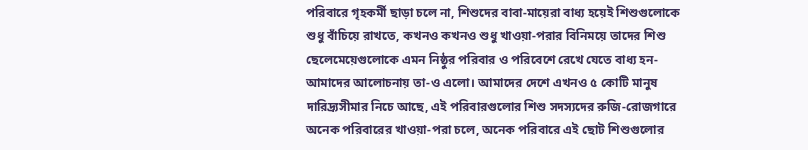পরিবারে গৃহকর্মী ছাড়া চলে না, শিশুদের বাবা-মায়েরা বাধ্য হয়েই শিশুগুলোকে শুধু বাঁচিয়ে রাখতে, কখনও কখনও শুধু খাওয়া-পরার বিনিময়ে তাদের শিশু ছেলেমেয়েগুলোকে এমন নিষ্ঠুর পরিবার ও পরিবেশে রেখে যেতে বাধ্য হন- আমাদের আলোচনায় তা-ও এলো। আমাদের দেশে এখনও ৫ কোটি মানুষ দারিদ্র্যসীমার নিচে আছে, এই পরিবারগুলোর শিশু সদস্যদের রুজি-রোজগারে অনেক পরিবারের খাওয়া-পরা চলে, অনেক পরিবারে এই ছোট শিশুগুলোর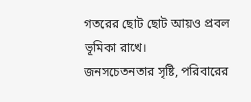গতরের ছোট ছোট আয়ও প্রবল ভূমিকা রাখে।
জনসচেতনতার সৃষ্টি, পরিবারের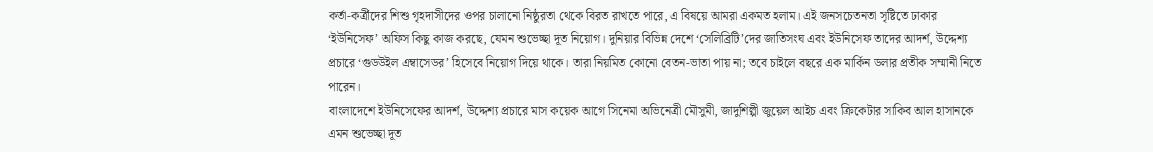কর্তা-কর্ত্রীদের শিশু গৃহদাসীদের ওপর চালানো নিষ্ঠুরতা থেকে বিরত রাখতে পারে, এ বিষয়ে আমরা একমত হলাম। এই জনসচেতনতা সৃষ্টিতে ঢাকার ‘ইউনিসেফ’ অফিস কিছু কাজ করছে, যেমন শুভেচ্ছা দূত নিয়োগ। দুনিয়ার বিভিন্ন দেশে ‘সেলিব্রিটি’দের জাতিসংঘ এবং ইউনিসেফ তাদের আদর্শ, উদ্দেশ্য প্রচারে ‘গুডউইল এম্বাসেডর’ হিসেবে নিয়োগ দিয়ে থাকে। তারা নিয়মিত কোনো বেতন-ভাতা পায় না; তবে চাইলে বছরে এক মার্কিন ডলার প্রতীক সম্মানী নিতে পারেন।
বাংলাদেশে ইউনিসেফের আদর্শ, উদ্দেশ্য প্রচারে মাস কয়েক আগে সিনেমা অভিনেত্রী মৌসুমী, জাদুশিল্পী জুয়েল আইচ এবং ক্রিকেটার সাকিব আল হাসানকে এমন শুভেচ্ছা দূত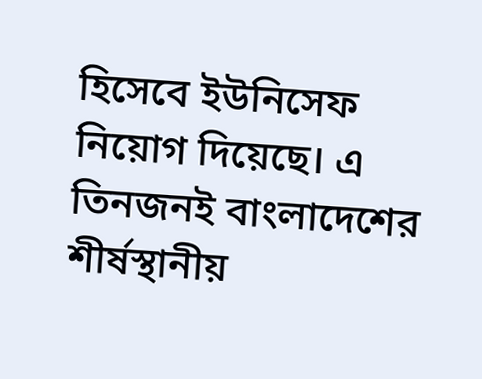হিসেবে ইউনিসেফ নিয়োগ দিয়েছে। এ তিনজনই বাংলাদেশের শীর্ষস্থানীয়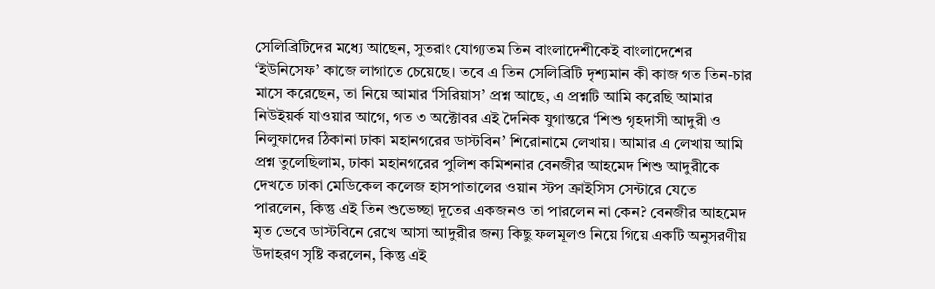সেলিব্রিটিদের মধ্যে আছেন, সুতরাং যোগ্যতম তিন বাংলাদেশীকেই বাংলাদেশের ‘ইউনিসেফ’ কাজে লাগাতে চেয়েছে। তবে এ তিন সেলিব্রিটি দৃশ্যমান কী কাজ গত তিন-চার মাসে করেছেন, তা নিয়ে আমার ‘সিরিয়াস’ প্রশ্ন আছে, এ প্রশ্নটি আমি করেছি আমার নিউইয়র্ক যাওয়ার আগে, গত ৩ অক্টোবর এই দৈনিক যুগান্তরে ‘শিশু গৃহদাসী আদুরী ও নিলুফাদের ঠিকানা ঢাকা মহানগরের ডাস্টবিন’ শিরোনামে লেখায়। আমার এ লেখায় আমি প্রশ্ন তুলেছিলাম, ঢাকা মহানগরের পুলিশ কমিশনার বেনজীর আহমেদ শিশু আদুরীকে দেখতে ঢাকা মেডিকেল কলেজ হাসপাতালের ওয়ান স্টপ ক্রাইসিস সেন্টারে যেতে পারলেন, কিন্তু এই তিন শুভেচ্ছা দূতের একজনও তা পারলেন না কেন? বেনজীর আহমেদ মৃত ভেবে ডাস্টবিনে রেখে আসা আদুরীর জন্য কিছু ফলমূলও নিয়ে গিয়ে একটি অনুসরণীয় উদাহরণ সৃষ্টি করলেন, কিন্তু এই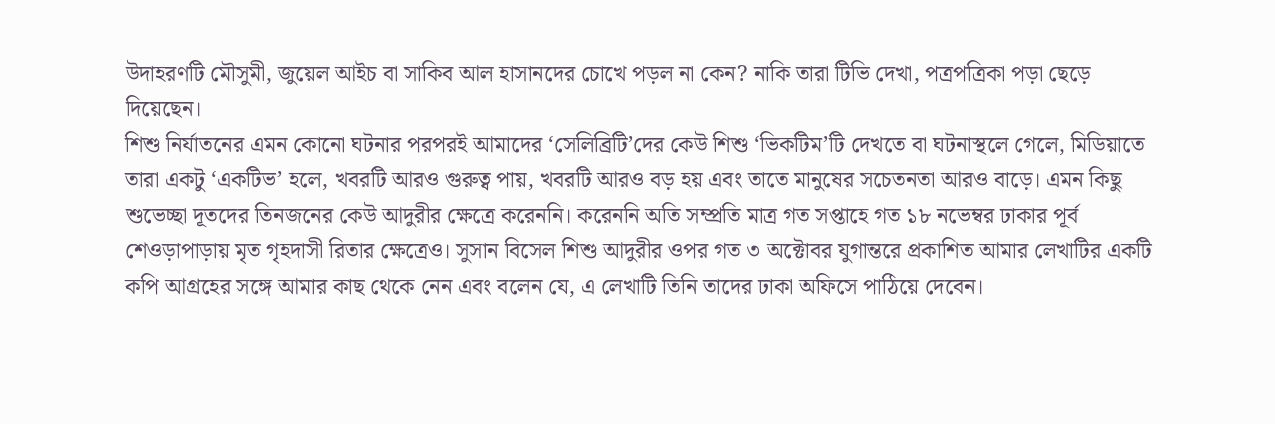উদাহরণটি মৌসুমী, জুয়েল আইচ বা সাকিব আল হাসানদের চোখে পড়ল না কেন? নাকি তারা টিভি দেখা, পত্রপত্রিকা পড়া ছেড়ে দিয়েছেন।
শিশু নির্যাতনের এমন কোনো ঘটনার পরপরই আমাদের ‘সেলিব্রিটি’দের কেউ শিশু ‘ভিকটিম’টি দেখতে বা ঘটনাস্থলে গেলে, মিডিয়াতে তারা একটু ‘একটিভ’ হলে, খবরটি আরও গুরুত্ব পায়, খবরটি আরও বড় হয় এবং তাতে মানুষের সচেতনতা আরও বাড়ে। এমন কিছু শুভেচ্ছা দূতদের তিনজনের কেউ আদুরীর ক্ষেত্রে করেননি। করেননি অতি সম্প্রতি মাত্র গত সপ্তাহে গত ১৮ নভেম্বর ঢাকার পূর্ব শেওড়াপাড়ায় মৃত গৃহদাসী রিতার ক্ষেত্রেও। সুসান বিসেল শিশু আদুরীর ওপর গত ৩ অক্টোবর যুগান্তরে প্রকাশিত আমার লেখাটির একটি কপি আগ্রহের সঙ্গে আমার কাছ থেকে নেন এবং বলেন যে, এ লেখাটি তিনি তাদের ঢাকা অফিসে পাঠিয়ে দেবেন।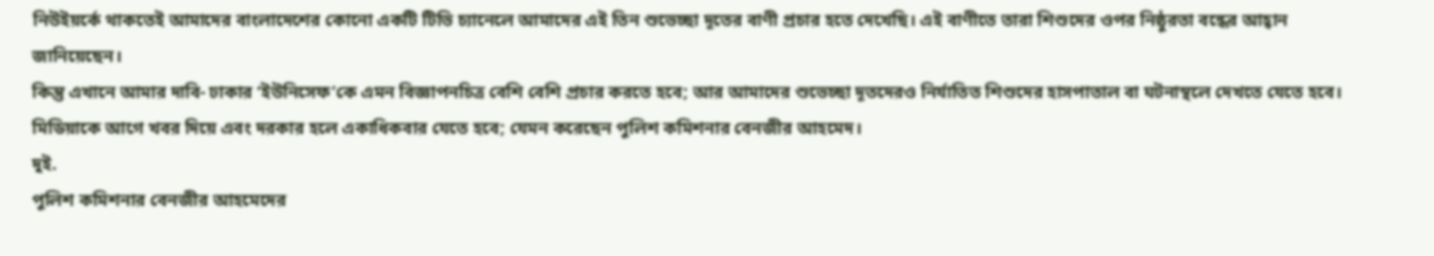নিউইয়র্কে থাকতেই আমাদের বাংলাদেশের কোনো একটি টিভি চ্যানেলে আমাদের এই তিন শুভেচ্ছা দূতের বাণী প্রচার হতে দেখেছি। এই বাণীতে তারা শিশুদের ওপর নিষ্ঠুরতা বন্ধের আহ্বান জানিয়েছেন।
কিন্তু এখানে আমার দাবি- ঢাকার ‘ইউনিসেফ’কে এমন বিজ্ঞাপনচিত্র বেশি বেশি প্রচার করতে হবে; আর আমাদের শুভেচ্ছা দূতদেরও নির্যাতিত শিশুদের হাসপাতাল বা ঘটনাস্থলে দেখতে যেতে হবে। মিডিয়াকে আগে খবর দিয়ে এবং দরকার হলে একাধিকবার যেতে হবে; যেমন করেছেন পুলিশ কমিশনার বেনজীর আহমেদ।
দুই.
পুলিশ কমিশনার বেনজীর আহমেদের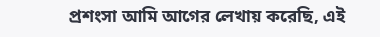প্রশংসা আমি আগের লেখায় করেছি, এই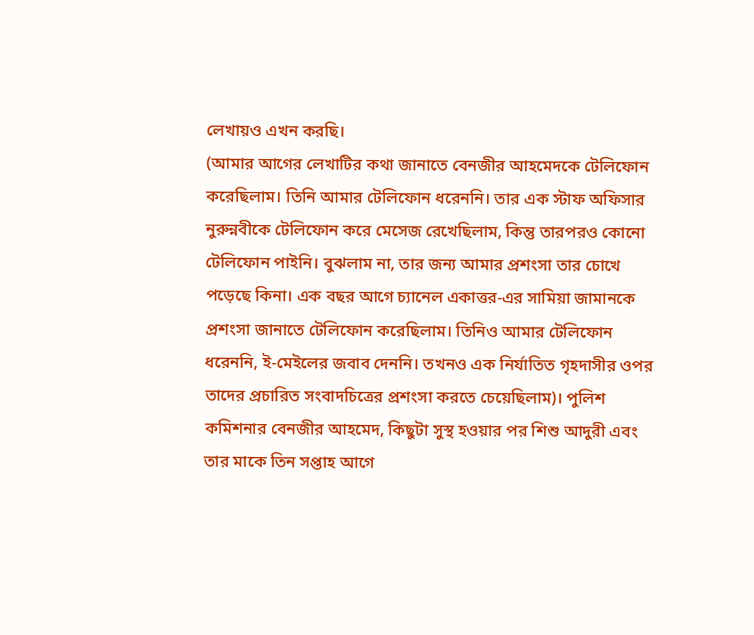লেখায়ও এখন করছি।
(আমার আগের লেখাটির কথা জানাতে বেনজীর আহমেদকে টেলিফোন করেছিলাম। তিনি আমার টেলিফোন ধরেননি। তার এক স্টাফ অফিসার নুরুন্নবীকে টেলিফোন করে মেসেজ রেখেছিলাম, কিন্তু তারপরও কোনো টেলিফোন পাইনি। বুঝলাম না, তার জন্য আমার প্রশংসা তার চোখে পড়েছে কিনা। এক বছর আগে চ্যানেল একাত্তর-এর সামিয়া জামানকে প্রশংসা জানাতে টেলিফোন করেছিলাম। তিনিও আমার টেলিফোন ধরেননি, ই-মেইলের জবাব দেননি। তখনও এক নির্যাতিত গৃহদাসীর ওপর তাদের প্রচারিত সংবাদচিত্রের প্রশংসা করতে চেয়েছিলাম)। পুলিশ কমিশনার বেনজীর আহমেদ, কিছুটা সুস্থ হওয়ার পর শিশু আদুরী এবং তার মাকে তিন সপ্তাহ আগে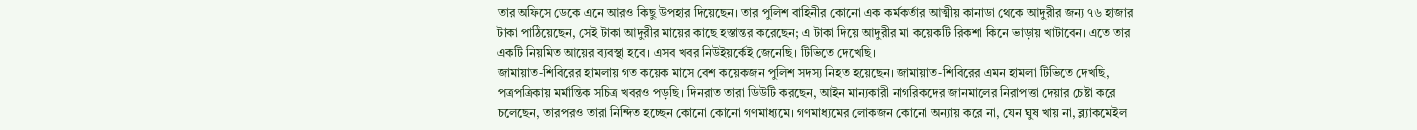তার অফিসে ডেকে এনে আরও কিছু উপহার দিয়েছেন। তার পুলিশ বাহিনীর কোনো এক কর্মকর্তার আত্মীয় কানাডা থেকে আদুরীর জন্য ৭৬ হাজার টাকা পাঠিয়েছেন, সেই টাকা আদুরীর মায়ের কাছে হস্তান্তর করেছেন; এ টাকা দিয়ে আদুরীর মা কয়েকটি রিকশা কিনে ভাড়ায় খাটাবেন। এতে তার একটি নিয়মিত আয়ের ব্যবস্থা হবে। এসব খবর নিউইয়র্কেই জেনেছি। টিভিতে দেখেছি।
জামায়াত-শিবিরের হামলায় গত কয়েক মাসে বেশ কয়েকজন পুলিশ সদস্য নিহত হয়েছেন। জামায়াত-শিবিরের এমন হামলা টিভিতে দেখছি, পত্রপত্রিকায় মর্মান্তিক সচিত্র খবরও পড়ছি। দিনরাত তারা ডিউটি করছেন, আইন মান্যকারী নাগরিকদের জানমালের নিরাপত্তা দেয়ার চেষ্টা করে চলেছেন, তারপরও তারা নিন্দিত হচ্ছেন কোনো কোনো গণমাধ্যমে। গণমাধ্যমের লোকজন কোনো অন্যায় করে না, যেন ঘুষ খায় না, ব্ল্যাকমেইল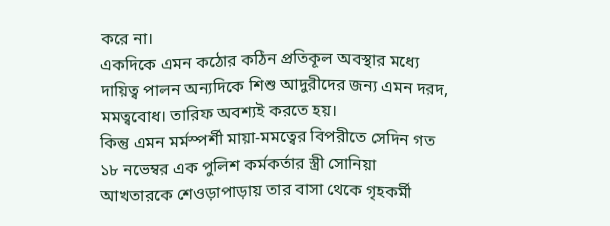করে না।
একদিকে এমন কঠোর কঠিন প্রতিকূল অবস্থার মধ্যে দায়িত্ব পালন অন্যদিকে শিশু আদুরীদের জন্য এমন দরদ, মমত্ববোধ। তারিফ অবশ্যই করতে হয়।
কিন্তু এমন মর্মস্পর্শী মায়া-মমত্বের বিপরীতে সেদিন গত ১৮ নভেম্বর এক পুলিশ কর্মকর্তার স্ত্রী সোনিয়া আখতারকে শেওড়াপাড়ায় তার বাসা থেকে গৃহকর্মী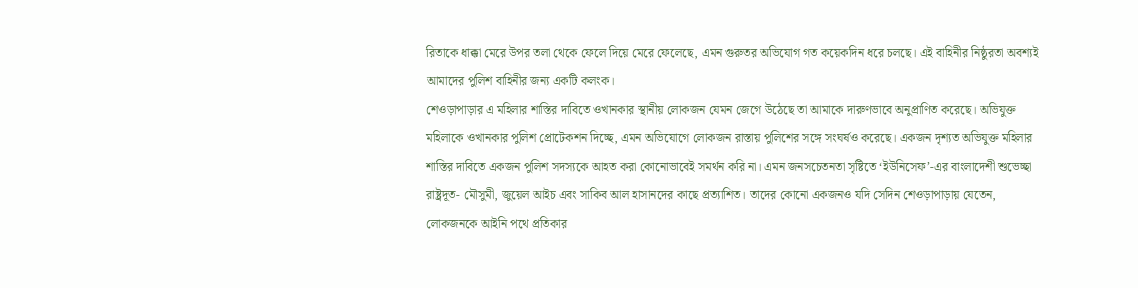রিতাকে ধাক্কা মেরে উপর তলা থেকে ফেলে দিয়ে মেরে ফেলেছে, এমন গুরুতর অভিযোগ গত কয়েকদিন ধরে চলছে। এই বাহিনীর নিষ্ঠুরতা অবশ্যই আমাদের পুলিশ বাহিনীর জন্য একটি কলংক।
শেওড়াপাড়ার এ মহিলার শাস্তির দাবিতে ওখানকার স্থানীয় লোকজন যেমন জেগে উঠেছে তা আমাকে দারুণভাবে অনুপ্রাণিত করেছে। অভিযুক্ত মহিলাকে ওখানকার পুলিশ প্রোটেকশন দিচ্ছে, এমন অভিযোগে লোকজন রাস্তায় পুলিশের সঙ্গে সংঘর্ষও করেছে। একজন দৃশ্যত অভিযুক্ত মহিলার শাস্তির দাবিতে একজন পুলিশ সদস্যকে আহত করা কোনোভাবেই সমর্থন করি না। এমন জনসচেতনতা সৃষ্টিতে ‘ইউনিসেফ’-এর বাংলাদেশী শুভেচ্ছা রাষ্ট্রদূত- মৌসুমী, জুয়েল আইচ এবং সাকিব আল হাসানদের কাছে প্রত্যাশিত। তাদের কোনো একজনও যদি সেদিন শেওড়াপাড়ায় যেতেন, লোকজনকে আইনি পথে প্রতিকার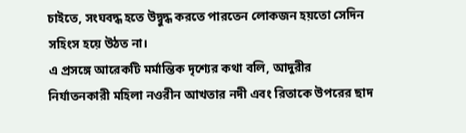চাইতে, সংঘবদ্ধ হতে উদ্বুদ্ধ করতে পারতেন লোকজন হয়তো সেদিন সহিংস হয়ে উঠত না।
এ প্রসঙ্গে আরেকটি মর্মান্তিক দৃশ্যের কথা বলি, আদুরীর নির্যাতনকারী মহিলা নওরীন আখতার নদী এবং রিতাকে উপরের ছাদ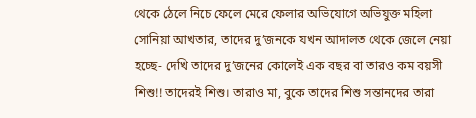থেকে ঠেলে নিচে ফেলে মেরে ফেলার অভিযোগে অভিযুক্ত মহিলা সোনিয়া আখতার, তাদের দু’জনকে যখন আদালত থেকে জেলে নেয়া হচ্ছে- দেখি তাদের দু’জনের কোলেই এক বছর বা তারও কম বয়সী শিশু!! তাদেরই শিশু। তারাও মা, বুকে তাদের শিশু সন্তানদের তারা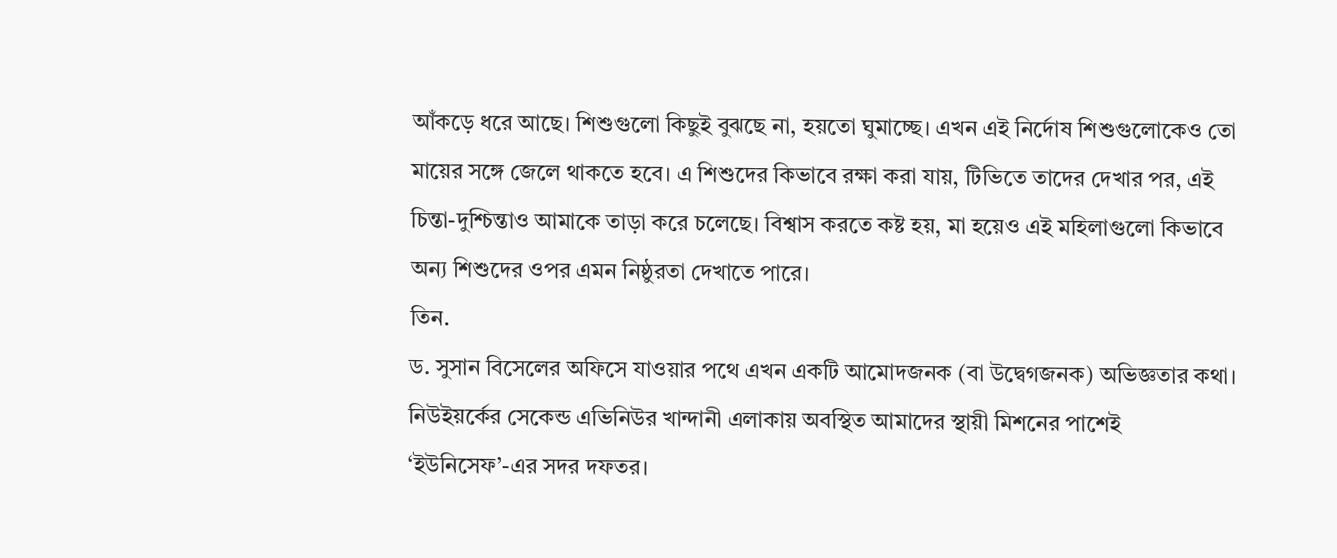আঁকড়ে ধরে আছে। শিশুগুলো কিছুই বুঝছে না, হয়তো ঘুমাচ্ছে। এখন এই নির্দোষ শিশুগুলোকেও তো মায়ের সঙ্গে জেলে থাকতে হবে। এ শিশুদের কিভাবে রক্ষা করা যায়, টিভিতে তাদের দেখার পর, এই চিন্তা-দুশ্চিন্তাও আমাকে তাড়া করে চলেছে। বিশ্বাস করতে কষ্ট হয়, মা হয়েও এই মহিলাগুলো কিভাবে অন্য শিশুদের ওপর এমন নিষ্ঠুরতা দেখাতে পারে।
তিন.
ড. সুসান বিসেলের অফিসে যাওয়ার পথে এখন একটি আমোদজনক (বা উদ্বেগজনক) অভিজ্ঞতার কথা। নিউইয়র্কের সেকেন্ড এভিনিউর খান্দানী এলাকায় অবস্থিত আমাদের স্থায়ী মিশনের পাশেই ‘ইউনিসেফ’-এর সদর দফতর।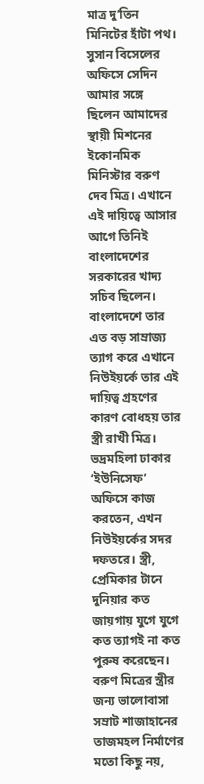মাত্র দু’তিন মিনিটের হাঁটা পথ।
সুসান বিসেলের অফিসে সেদিন আমার সঙ্গে ছিলেন আমাদের স্থায়ী মিশনের ইকোনমিক মিনিস্টার বরুণ দেব মিত্র। এখানে এই দায়িত্বে আসার আগে তিনিই বাংলাদেশের সরকারের খাদ্য সচিব ছিলেন। বাংলাদেশে তার এত বড় সাম্রাজ্য ত্যাগ করে এখানে নিউইয়র্কে তার এই দায়িত্ব গ্রহণের কারণ বোধহয় তার স্ত্রী রাখী মিত্র। ভদ্রমহিলা ঢাকার ‘ইউনিসেফ’ অফিসে কাজ করতেন, এখন নিউইয়র্কের সদর দফতরে। স্ত্রী, প্রেমিকার টানে দুনিয়ার কত জায়গায় যুগে যুগে কত ত্যাগই না কত পুরুষ করেছেন। বরুণ মিত্রের স্ত্রীর জন্য ভালোবাসা সম্রাট শাজাহানের তাজমহল নির্মাণের মতো কিছু নয়,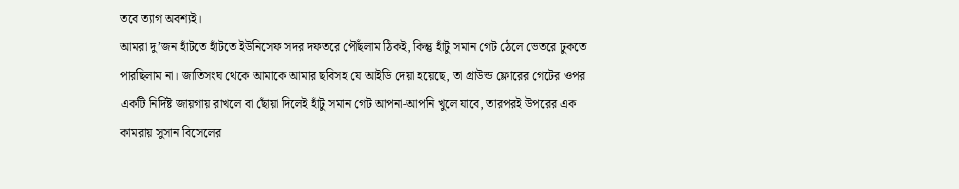তবে ত্যাগ অবশ্যই।
আমরা দু’জন হাঁটতে হাঁটতে ইউনিসেফ সদর দফতরে পৌঁছলাম ঠিকই, কিন্তু হাঁটু সমান গেট ঠেলে ভেতরে ঢুকতে পারছিলাম না। জাতিসংঘ থেকে আমাকে আমার ছবিসহ যে আইডি দেয়া হয়েছে, তা গ্রাউন্ড ফ্লোরের গেটের ওপর একটি নির্দিষ্ট জায়গায় রাখলে বা ছোঁয়া দিলেই হাঁটু সমান গেট আপনা-আপনি খুলে যাবে, তারপরই উপরের এক কামরায় সুসান বিসেলের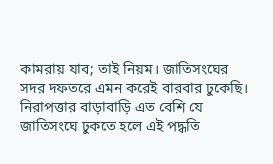কামরায় যাব; তাই নিয়ম। জাতিসংঘের সদর দফতরে এমন করেই বারবার ঢুকেছি। নিরাপত্তার বাড়াবাড়ি এত বেশি যে জাতিসংঘে ঢুকতে হলে এই পদ্ধতি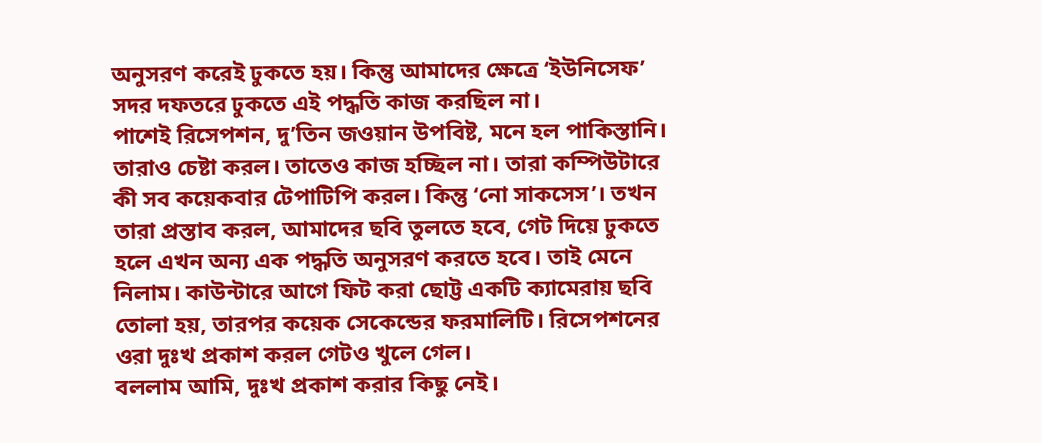অনুসরণ করেই ঢুকতে হয়। কিন্তু আমাদের ক্ষেত্রে ‘ইউনিসেফ’ সদর দফতরে ঢুকতে এই পদ্ধতি কাজ করছিল না।
পাশেই রিসেপশন, দু’তিন জওয়ান উপবিষ্ট, মনে হল পাকিস্তানি। তারাও চেষ্টা করল। তাতেও কাজ হচ্ছিল না। তারা কম্পিউটারে কী সব কয়েকবার টেপাটিপি করল। কিন্তু ‘নো সাকসেস’। তখন তারা প্রস্তাব করল, আমাদের ছবি তুলতে হবে, গেট দিয়ে ঢুকতে হলে এখন অন্য এক পদ্ধতি অনুসরণ করতে হবে। তাই মেনে নিলাম। কাউন্টারে আগে ফিট করা ছোট্ট একটি ক্যামেরায় ছবি তোলা হয়, তারপর কয়েক সেকেন্ডের ফরমালিটি। রিসেপশনের ওরা দুঃখ প্রকাশ করল গেটও খুলে গেল।
বললাম আমি, দুঃখ প্রকাশ করার কিছু নেই।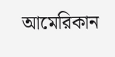আমেরিকান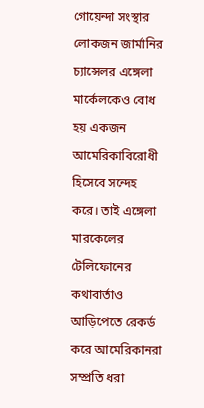গোয়েন্দা সংস্থার লোকজন জার্মানির চ্যান্সেলর এঙ্গেলা মার্কেলকেও বোধ হয় একজন আমেরিকাবিরোধী হিসেবে সন্দেহ করে। তাই এঙ্গেলা মারকেলের টেলিফোনের কথাবার্তাও আড়িপেতে রেকর্ড করে আমেরিকানরা সম্প্রতি ধরা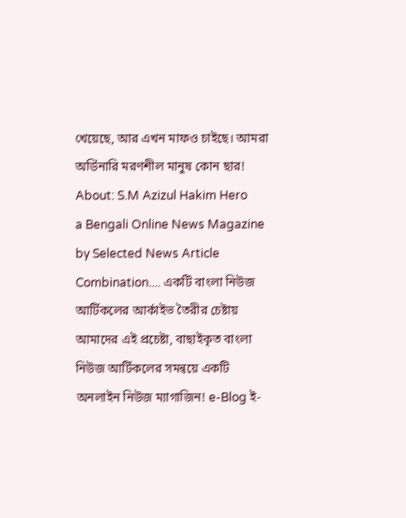খেয়েছে, আর এখন মাফও চাইছে। আমরা অর্ডিনারি মরণশীল মানুষ কোন ছার!
About: S.M Azizul Hakim Hero
a Bengali Online News Magazine by Selected News Article Combination.... একটি বাংলা নিউজ আর্টিকলের আর্কাইভ তৈরীর চেষ্টায় আমাদের এই প্রচেষ্টা, বাছাইকৃত বাংলা নিউজ আর্টিকলের সমন্বয়ে একটি অনলাইন নিউজ ম্যাগাজিন! e-Blog ই-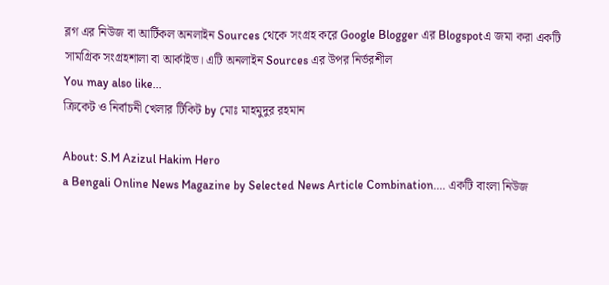ব্লগ এর নিউজ বা আর্টিকল অনলাইন Sources থেকে সংগ্রহ করে Google Blogger এর Blogspotএ জমা করা একটি সামগ্রিক সংগ্রহশালা বা আর্কাইভ। এটি অনলাইন Sources এর উপর নির্ভরশীল
You may also like...
ক্রিকেট ও নির্বাচনী খেলার টিকিট by মোঃ মাহমুদুর রহমান

About: S.M Azizul Hakim Hero
a Bengali Online News Magazine by Selected News Article Combination.... একটি বাংলা নিউজ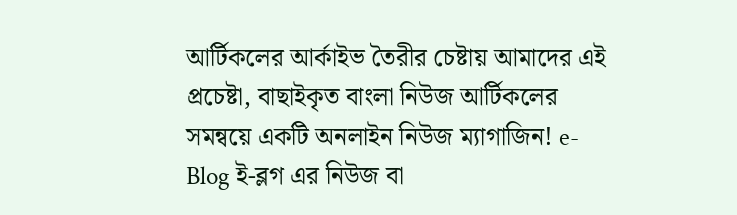আর্টিকলের আর্কাইভ তৈরীর চেষ্টায় আমাদের এই প্রচেষ্টা, বাছাইকৃত বাংলা নিউজ আর্টিকলের সমন্বয়ে একটি অনলাইন নিউজ ম্যাগাজিন! e-Blog ই-ব্লগ এর নিউজ বা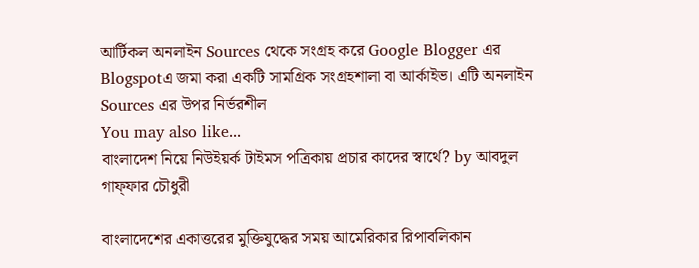আর্টিকল অনলাইন Sources থেকে সংগ্রহ করে Google Blogger এর Blogspotএ জমা করা একটি সামগ্রিক সংগ্রহশালা বা আর্কাইভ। এটি অনলাইন Sources এর উপর নির্ভরশীল
You may also like...
বাংলাদেশ নিয়ে নিউইয়র্ক টাইমস পত্রিকায় প্রচার কাদের স্বার্থে? by আবদুল গাফ্ফার চৌধুরী

বাংলাদেশের একাত্তরের মুক্তিযুদ্ধের সময় আমেরিকার রিপাবলিকান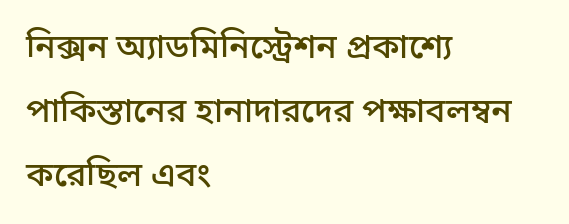নিক্সন অ্যাডমিনিস্ট্রেশন প্রকাশ্যে পাকিস্তানের হানাদারদের পক্ষাবলম্বন করেছিল এবং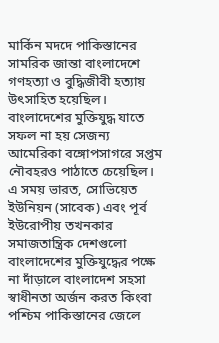মার্কিন মদদে পাকিস্তানের সামরিক জান্তা বাংলাদেশে গণহত্যা ও বুদ্ধিজীবী হত্যায় উৎসাহিত হয়েছিল। বাংলাদেশের মুক্তিযুদ্ধ যাতে সফল না হয় সেজন্য আমেরিকা বঙ্গোপসাগরে সপ্তম নৌবহরও পাঠাতে চেয়েছিল। এ সময় ভারত, সোভিয়েত ইউনিয়ন (সাবেক) এবং পূর্ব ইউরোপীয় তখনকার সমাজতান্ত্রিক দেশগুলো বাংলাদেশের মুক্তিযুদ্ধের পক্ষে না দাঁড়ালে বাংলাদেশ সহসা স্বাধীনতা অর্জন করত কিংবা পশ্চিম পাকিস্তানের জেলে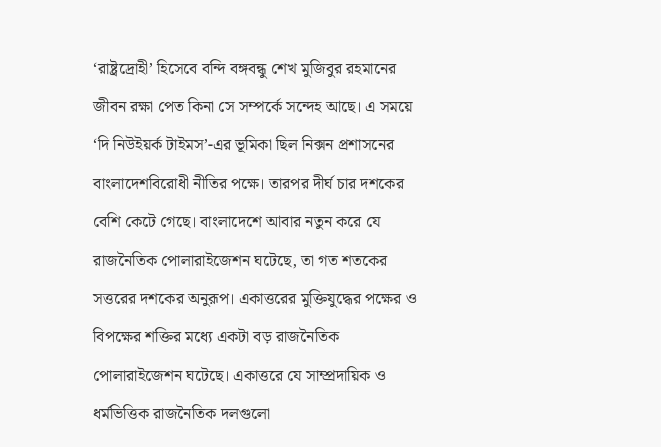‘রাষ্ট্রদ্রোহী’ হিসেবে বন্দি বঙ্গবন্ধু শেখ মুজিবুর রহমানের জীবন রক্ষা পেত কিনা সে সম্পর্কে সন্দেহ আছে। এ সময়ে ‘দি নিউইয়র্ক টাইমস’-এর ভূমিকা ছিল নিক্সন প্রশাসনের বাংলাদেশবিরোধী নীতির পক্ষে। তারপর দীর্ঘ চার দশকের বেশি কেটে গেছে। বাংলাদেশে আবার নতুন করে যে রাজনৈতিক পোলারাইজেশন ঘটেছে, তা গত শতকের সত্তরের দশকের অনুরূপ। একাত্তরের মুক্তিযুদ্ধের পক্ষের ও বিপক্ষের শক্তির মধ্যে একটা বড় রাজনৈতিক পোলারাইজেশন ঘটেছে। একাত্তরে যে সাম্প্রদায়িক ও ধর্মভিত্তিক রাজনৈতিক দলগুলো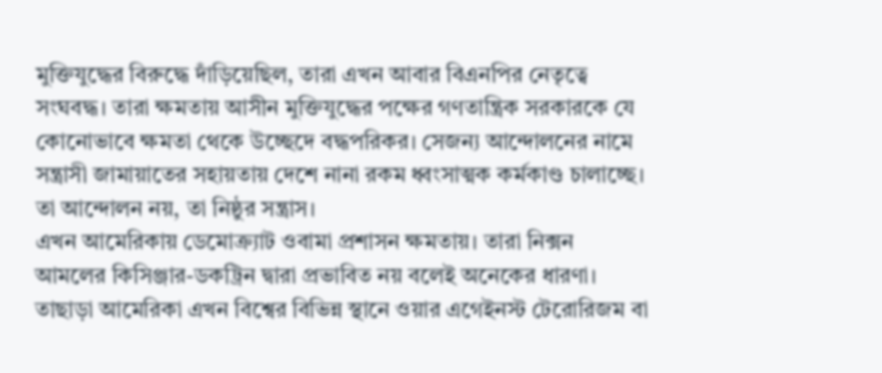মুক্তিযুদ্ধের বিরুদ্ধে দাঁড়িয়েছিল, তারা এখন আবার বিএনপির নেতৃত্বে সংঘবদ্ধ। তারা ক্ষমতায় আসীন মুক্তিযুদ্ধের পক্ষের গণতান্ত্রিক সরকারকে যে কোনোভাবে ক্ষমতা থেকে উচ্ছেদে বদ্ধপরিকর। সেজন্য আন্দোলনের নামে সন্ত্রাসী জামায়াতের সহায়তায় দেশে নানা রকম ধ্বংসাত্মক কর্মকাণ্ড চালাচ্ছে। তা আন্দোলন নয়, তা নিষ্ঠুর সন্ত্রাস।
এখন আমেরিকায় ডেমোক্র্যাট ওবামা প্রশাসন ক্ষমতায়। তারা নিক্সন আমলের কিসিঞ্জার-ডকট্রিন দ্বারা প্রভাবিত নয় বলেই অনেকের ধারণা। তাছাড়া আমেরিকা এখন বিশ্বের বিভিন্ন স্থানে ওয়ার এগেইনস্ট টেরোরিজম বা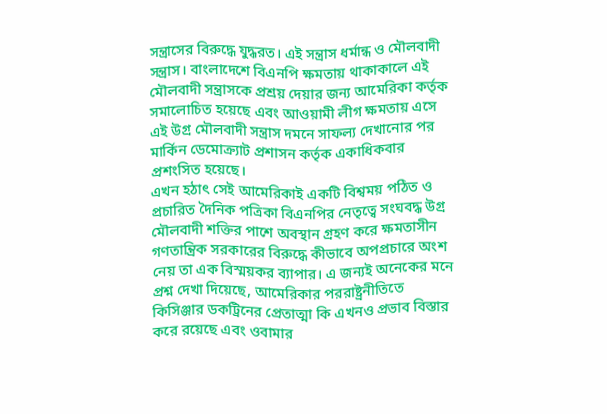সন্ত্রাসের বিরুদ্ধে যুদ্ধরত। এই সন্ত্রাস ধর্মান্ধ ও মৌলবাদী সন্ত্রাস। বাংলাদেশে বিএনপি ক্ষমতায় থাকাকালে এই মৌলবাদী সন্ত্রাসকে প্রশ্রয় দেয়ার জন্য আমেরিকা কর্তৃক সমালোচিত হয়েছে এবং আওয়ামী লীগ ক্ষমতায় এসে এই উগ্র মৌলবাদী সন্ত্রাস দমনে সাফল্য দেখানোর পর মার্কিন ডেমোক্র্যাট প্রশাসন কর্তৃক একাধিকবার প্রশংসিত হয়েছে।
এখন হঠাৎ সেই আমেরিকাই একটি বিশ্বময় পঠিত ও প্রচারিত দৈনিক পত্রিকা বিএনপির নেতৃত্বে সংঘবদ্ধ উগ্র মৌলবাদী শক্তির পাশে অবস্থান গ্রহণ করে ক্ষমতাসীন গণতান্ত্রিক সরকারের বিরুদ্ধে কীভাবে অপপ্রচারে অংশ নেয় তা এক বিস্ময়কর ব্যাপার। এ জন্যই অনেকের মনে প্রশ্ন দেখা দিয়েছে, আমেরিকার পররাষ্ট্রনীতিতে কিসিঞ্জার ডকট্রিনের প্রেতাত্মা কি এখনও প্রভাব বিস্তার করে রয়েছে এবং ওবামার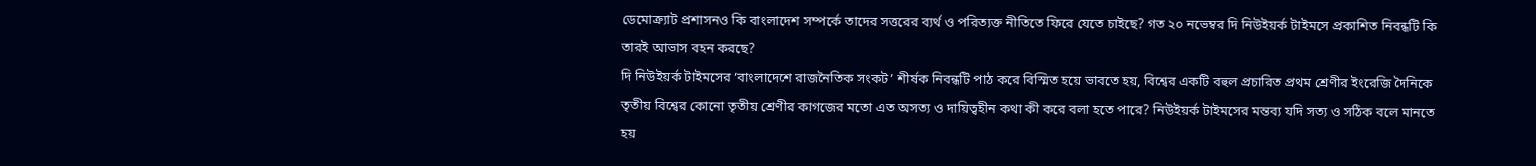ডেমোক্র্যাট প্রশাসনও কি বাংলাদেশ সম্পর্কে তাদের সত্তরের ব্যর্থ ও পরিত্যক্ত নীতিতে ফিরে যেতে চাইছে? গত ২০ নভেম্বর দি নিউইয়র্ক টাইমসে প্রকাশিত নিবন্ধটি কি তারই আভাস বহন করছে?
দি নিউইয়র্ক টাইমসের ‘বাংলাদেশে রাজনৈতিক সংকট’ শীর্ষক নিবন্ধটি পাঠ করে বিস্মিত হয়ে ভাবতে হয়, বিশ্বের একটি বহুল প্রচারিত প্রথম শ্রেণীর ইংরেজি দৈনিকে তৃতীয় বিশ্বের কোনো তৃতীয় শ্রেণীর কাগজের মতো এত অসত্য ও দায়িত্বহীন কথা কী করে বলা হতে পারে? নিউইয়র্ক টাইমসের মন্তব্য যদি সত্য ও সঠিক বলে মানতে হয়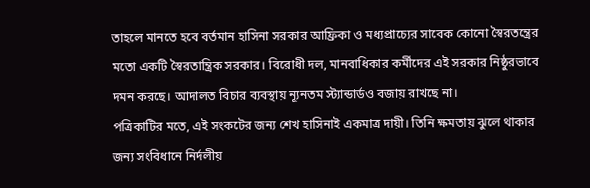তাহলে মানতে হবে বর্তমান হাসিনা সরকার আফ্রিকা ও মধ্যপ্রাচ্যের সাবেক কোনো স্বৈরতন্ত্রের মতো একটি স্বৈরতান্ত্রিক সরকার। বিরোধী দল, মানবাধিকার কর্মীদের এই সরকার নিষ্ঠুরভাবে দমন করছে। আদালত বিচার ব্যবস্থায় ন্যূনতম স্ট্যান্ডার্ডও বজায় রাখছে না।
পত্রিকাটির মতে, এই সংকটের জন্য শেখ হাসিনাই একমাত্র দায়ী। তিনি ক্ষমতায় ঝুলে থাকার জন্য সংবিধানে নির্দলীয়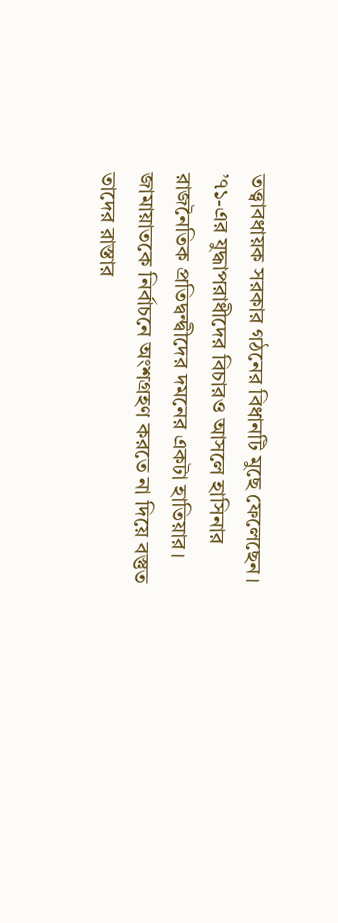তত্ত্বাবধায়ক সরকার গঠনের বিধানটি মুছে ফেলেছেন। ’৭১-এর যুদ্ধাপরাধীদের বিচারও আসলে হাসিনার রাজনৈতিক প্রতিদ্বন্দ্বীদের দমনের একটা হাতিয়ার। জামায়াতকে নির্বাচনে অংশগ্রহণ করতে না দিয়ে বস্তুত তাদের রাস্তার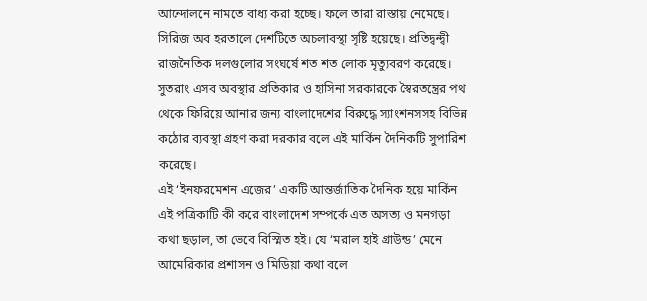আন্দোলনে নামতে বাধ্য করা হচ্ছে। ফলে তারা রাস্তায় নেমেছে। সিরিজ অব হরতালে দেশটিতে অচলাবস্থা সৃষ্টি হয়েছে। প্রতিদ্বন্দ্বী রাজনৈতিক দলগুলোর সংঘর্ষে শত শত লোক মৃত্যুবরণ করেছে। সুতরাং এসব অবস্থার প্রতিকার ও হাসিনা সরকারকে স্বৈরতন্ত্রের পথ থেকে ফিরিয়ে আনার জন্য বাংলাদেশের বিরুদ্ধে স্যাংশনসসহ বিভিন্ন কঠোর ব্যবস্থা গ্রহণ করা দরকার বলে এই মার্কিন দৈনিকটি সুপারিশ করেছে।
এই ‘ইনফরমেশন এজের’ একটি আন্তর্জাতিক দৈনিক হয়ে মার্কিন এই পত্রিকাটি কী করে বাংলাদেশ সম্পর্কে এত অসত্য ও মনগড়া কথা ছড়াল, তা ভেবে বিস্মিত হই। যে ‘মরাল হাই গ্রাউন্ড’ মেনে আমেরিকার প্রশাসন ও মিডিয়া কথা বলে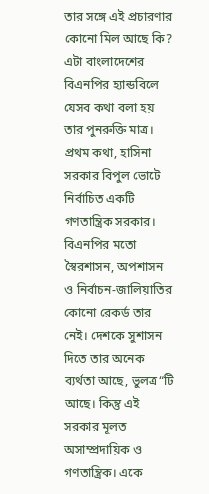তার সঙ্গে এই প্রচারণার কোনো মিল আছে কি? এটা বাংলাদেশের বিএনপির হ্যান্ডবিলে যেসব কথা বলা হয় তার পুনরুক্তি মাত্র। প্রথম কথা, হাসিনা সরকার বিপুল ভোটে নির্বাচিত একটি গণতান্ত্রিক সরকার। বিএনপির মতো স্বৈরশাসন, অপশাসন ও নির্বাচন-জালিয়াতির কোনো রেকর্ড তার নেই। দেশকে সুশাসন দিতে তার অনেক ব্যর্থতা আছে, ভুলত্র“টি আছে। কিন্তু এই সরকার মূলত অসাম্প্রদায়িক ও গণতান্ত্রিক। একে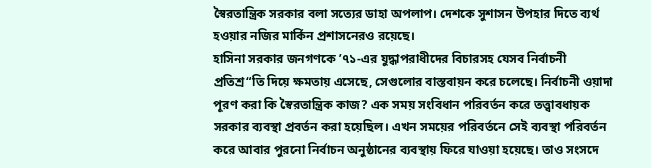স্বৈরতান্ত্রিক সরকার বলা সত্যের ডাহা অপলাপ। দেশকে সুশাসন উপহার দিতে ব্যর্থ হওয়ার নজির মার্কিন প্রশাসনেরও রয়েছে।
হাসিনা সরকার জনগণকে ’৭১-এর যুদ্ধাপরাধীদের বিচারসহ যেসব নির্বাচনী প্রতিশ্র“তি দিয়ে ক্ষমতায় এসেছে, সেগুলোর বাস্তবায়ন করে চলেছে। নির্বাচনী ওয়াদা পূরণ করা কি স্বৈরতান্ত্রিক কাজ? এক সময় সংবিধান পরিবর্তন করে তত্ত্বাবধায়ক সরকার ব্যবস্থা প্রবর্তন করা হয়েছিল। এখন সময়ের পরিবর্তনে সেই ব্যবস্থা পরিবর্তন করে আবার পুরনো নির্বাচন অনুষ্ঠানের ব্যবস্থায় ফিরে যাওয়া হয়েছে। তাও সংসদে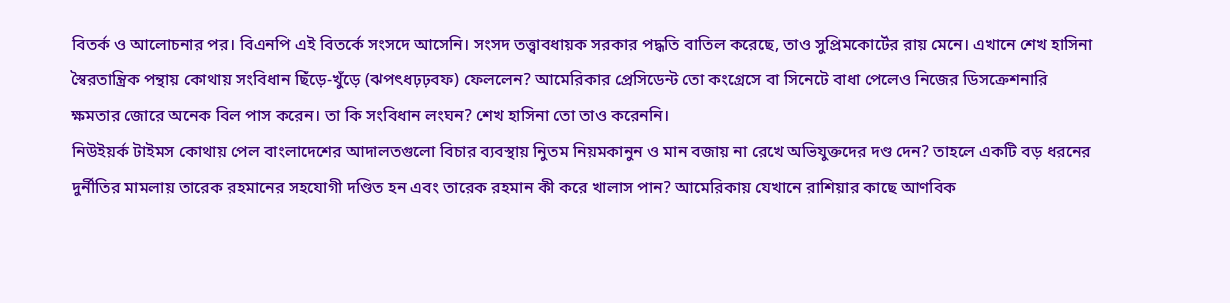বিতর্ক ও আলোচনার পর। বিএনপি এই বিতর্কে সংসদে আসেনি। সংসদ তত্ত্বাবধায়ক সরকার পদ্ধতি বাতিল করেছে, তাও সুপ্রিমকোর্টের রায় মেনে। এখানে শেখ হাসিনা স্বৈরতান্ত্রিক পন্থায় কোথায় সংবিধান ছিঁড়ে-খুঁড়ে (ঝপৎধঢ়ঢ়বফ) ফেললেন? আমেরিকার প্রেসিডেন্ট তো কংগ্রেসে বা সিনেটে বাধা পেলেও নিজের ডিসক্রেশনারি ক্ষমতার জোরে অনেক বিল পাস করেন। তা কি সংবিধান লংঘন? শেখ হাসিনা তো তাও করেননি।
নিউইয়র্ক টাইমস কোথায় পেল বাংলাদেশের আদালতগুলো বিচার ব্যবস্থায় নিুতম নিয়মকানুন ও মান বজায় না রেখে অভিযুক্তদের দণ্ড দেন? তাহলে একটি বড় ধরনের দুর্নীতির মামলায় তারেক রহমানের সহযোগী দণ্ডিত হন এবং তারেক রহমান কী করে খালাস পান? আমেরিকায় যেখানে রাশিয়ার কাছে আণবিক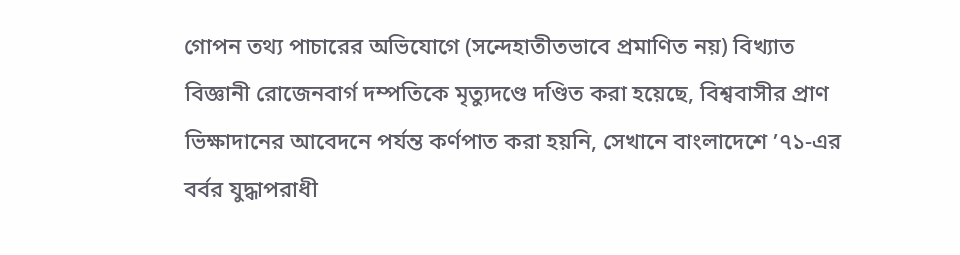গোপন তথ্য পাচারের অভিযোগে (সন্দেহাতীতভাবে প্রমাণিত নয়) বিখ্যাত বিজ্ঞানী রোজেনবার্গ দম্পতিকে মৃত্যুদণ্ডে দণ্ডিত করা হয়েছে, বিশ্ববাসীর প্রাণ ভিক্ষাদানের আবেদনে পর্যন্ত কর্ণপাত করা হয়নি, সেখানে বাংলাদেশে ’৭১-এর বর্বর যুদ্ধাপরাধী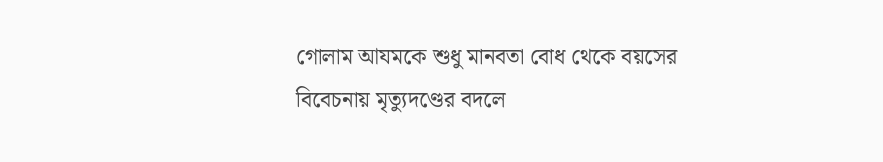গোলাম আযমকে শুধু মানবতা বোধ থেকে বয়সের বিবেচনায় মৃত্যুদণ্ডের বদলে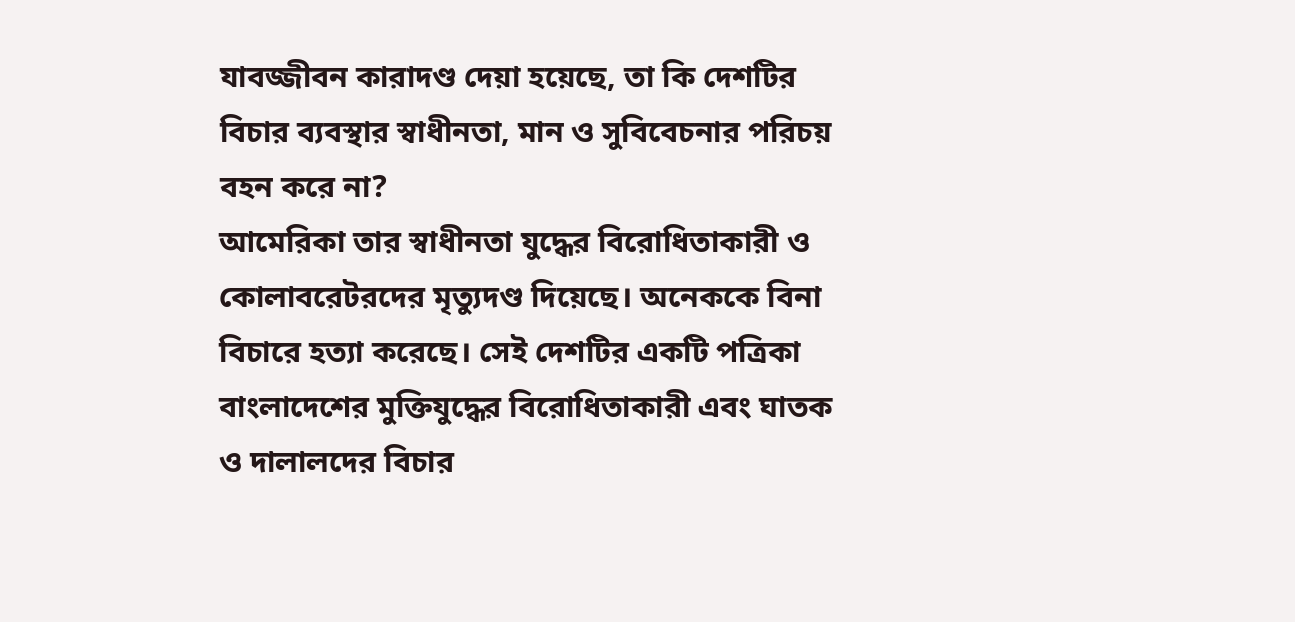যাবজ্জীবন কারাদণ্ড দেয়া হয়েছে, তা কি দেশটির বিচার ব্যবস্থার স্বাধীনতা, মান ও সুবিবেচনার পরিচয় বহন করে না?
আমেরিকা তার স্বাধীনতা যুদ্ধের বিরোধিতাকারী ও কোলাবরেটরদের মৃত্যুদণ্ড দিয়েছে। অনেককে বিনা বিচারে হত্যা করেছে। সেই দেশটির একটি পত্রিকা বাংলাদেশের মুক্তিযুদ্ধের বিরোধিতাকারী এবং ঘাতক ও দালালদের বিচার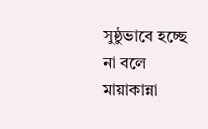সুষ্ঠুভাবে হচ্ছে না বলে মায়াকান্না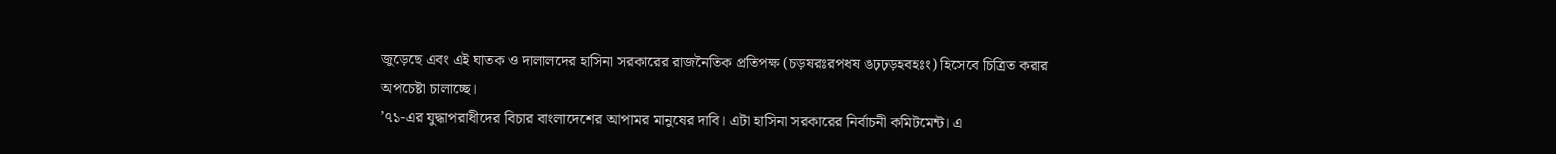জুড়েছে এবং এই ঘাতক ও দালালদের হাসিনা সরকারের রাজনৈতিক প্রতিপক্ষ (চড়ষরঃরপধষ ঙঢ়ঢ়ড়হবহঃং) হিসেবে চিত্রিত করার অপচেষ্টা চালাচ্ছে।
’৭১-এর যুদ্ধাপরাধীদের বিচার বাংলাদেশের আপামর মানুষের দাবি। এটা হাসিনা সরকারের নির্বাচনী কমিটমেন্ট। এ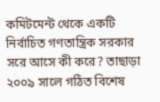কমিটমেন্ট থেকে একটি নির্বাচিত গণতান্ত্রিক সরকার সরে আসে কী করে? তাছাড়া ২০০৯ সালে গঠিত বিশেষ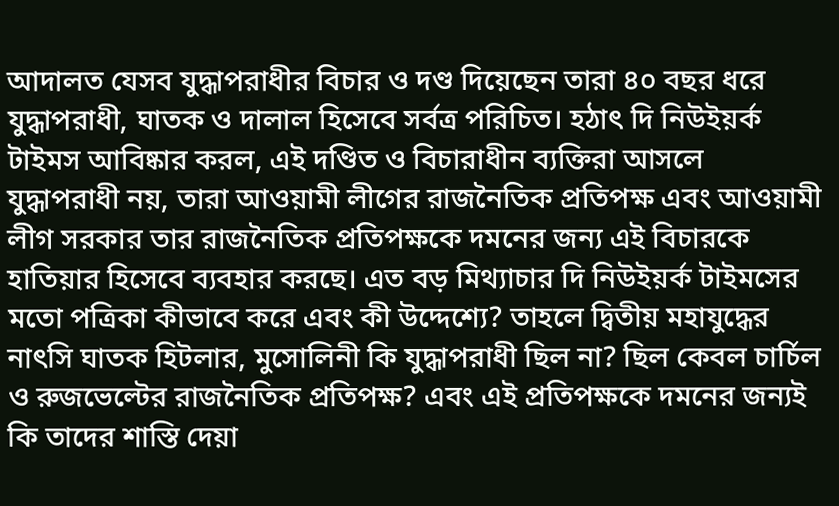আদালত যেসব যুদ্ধাপরাধীর বিচার ও দণ্ড দিয়েছেন তারা ৪০ বছর ধরে যুদ্ধাপরাধী, ঘাতক ও দালাল হিসেবে সর্বত্র পরিচিত। হঠাৎ দি নিউইয়র্ক টাইমস আবিষ্কার করল, এই দণ্ডিত ও বিচারাধীন ব্যক্তিরা আসলে যুদ্ধাপরাধী নয়, তারা আওয়ামী লীগের রাজনৈতিক প্রতিপক্ষ এবং আওয়ামী লীগ সরকার তার রাজনৈতিক প্রতিপক্ষকে দমনের জন্য এই বিচারকে হাতিয়ার হিসেবে ব্যবহার করছে। এত বড় মিথ্যাচার দি নিউইয়র্ক টাইমসের মতো পত্রিকা কীভাবে করে এবং কী উদ্দেশ্যে? তাহলে দ্বিতীয় মহাযুদ্ধের নাৎসি ঘাতক হিটলার, মুসোলিনী কি যুদ্ধাপরাধী ছিল না? ছিল কেবল চার্চিল ও রুজভেল্টের রাজনৈতিক প্রতিপক্ষ? এবং এই প্রতিপক্ষকে দমনের জন্যই কি তাদের শাস্তি দেয়া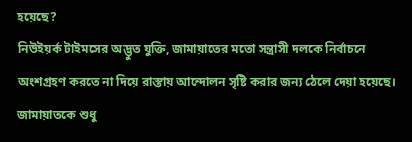হয়েছে?
নিউইয়র্ক টাইমসের অদ্ভুত যুক্তি, জামায়াতের মতো সন্ত্রাসী দলকে নির্বাচনে অংশগ্রহণ করতে না দিয়ে রাস্তায় আন্দোলন সৃষ্টি করার জন্য ঠেলে দেয়া হয়েছে। জামায়াতকে শুধু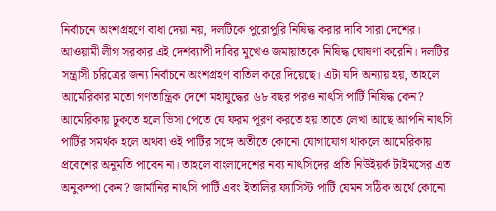নির্বাচনে অংশগ্রহণে বাধা দেয়া নয়, দলটিকে পুরোপুরি নিষিদ্ধ করার দাবি সারা দেশের। আওয়ামী লীগ সরকার এই দেশব্যাপী দাবির মুখেও জমায়াতকে নিষিদ্ধ ঘোষণা করেনি। দলটির সন্ত্রাসী চরিত্রের জন্য নির্বাচনে অংশগ্রহণ বাতিল করে দিয়েছে। এটা যদি অন্যায় হয়, তাহলে আমেরিকার মতো গণতান্ত্রিক দেশে মহাযুদ্ধের ৬৮ বছর পরও নাৎসি পার্টি নিষিদ্ধ কেন?
আমেরিকায় ঢুকতে হলে ভিসা পেতে যে ফরম পূরণ করতে হয় তাতে লেখা আছে আপনি নাৎসি পার্টির সমর্থক হলে অথবা ওই পার্টির সঙ্গে অতীতে কোনো যোগাযোগ থাকলে আমেরিকায় প্রবেশের অনুমতি পাবেন না। তাহলে বাংলাদেশের নব্য নাৎসিদের প্রতি নিউইয়র্ক টাইমসের এত অনুকম্পা কেন? জার্মানির নাৎসি পার্টি এবং ইতালির ফ্যাসিস্ট পার্টি যেমন সঠিক অর্থে কোনো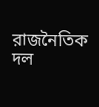রাজনৈতিক দল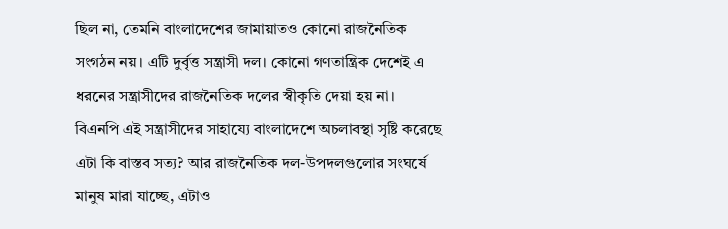ছিল না, তেমনি বাংলাদেশের জামায়াতও কোনো রাজনৈতিক সংগঠন নয়। এটি দুর্বৃত্ত সন্ত্রাসী দল। কোনো গণতান্ত্রিক দেশেই এ ধরনের সন্ত্রাসীদের রাজনৈতিক দলের স্বীকৃতি দেয়া হয় না।
বিএনপি এই সন্ত্রাসীদের সাহায্যে বাংলাদেশে অচলাবস্থা সৃষ্টি করেছে এটা কি বাস্তব সত্য? আর রাজনৈতিক দল-উপদলগুলোর সংঘর্ষে মানুষ মারা যাচ্ছে, এটাও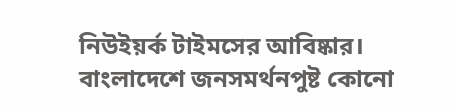নিউইয়র্ক টাইমসের আবিষ্কার। বাংলাদেশে জনসমর্থনপুষ্ট কোনো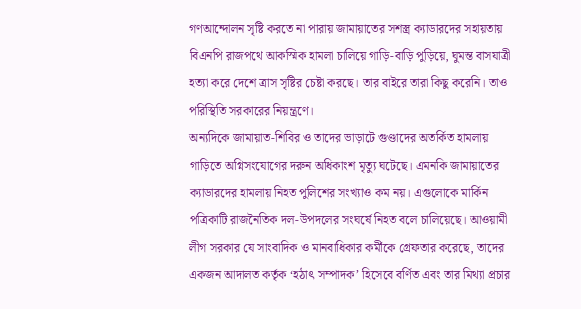গণআন্দোলন সৃষ্টি করতে না পারায় জামায়াতের সশস্ত্র ক্যাডারদের সহায়তায় বিএনপি রাজপথে আকস্মিক হামলা চালিয়ে গাড়ি-বাড়ি পুড়িয়ে, ঘুমন্ত বাসযাত্রী হত্যা করে দেশে ত্রাস সৃষ্টির চেষ্টা করছে। তার বাইরে তারা কিছু করেনি। তাও পরিস্থিতি সরকারের নিয়ন্ত্রণে।
অন্যদিকে জামায়াত-শিবির ও তাদের ভাড়াটে গুণ্ডাদের অতর্কিত হামলায় গাড়িতে অগ্নিসংযোগের দরুন অধিকাংশ মৃত্যু ঘটেছে। এমনকি জামায়াতের ক্যাডারদের হামলায় নিহত পুলিশের সংখ্যাও কম নয়। এগুলোকে মার্কিন পত্রিকাটি রাজনৈতিক দল-উপদলের সংঘর্ষে নিহত বলে চালিয়েছে। আওয়ামী লীগ সরকার যে সাংবাদিক ও মানবাধিকার কর্মীকে গ্রেফতার করেছে, তাদের একজন আদালত কর্তৃক ‘হঠাৎ সম্পাদক’ হিসেবে বর্ণিত এবং তার মিথ্যা প্রচার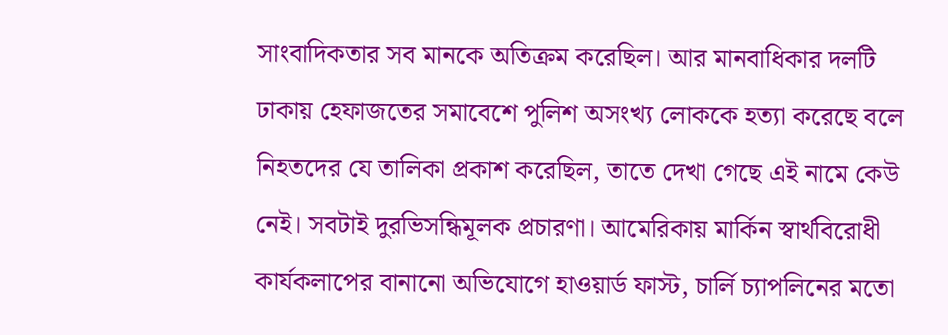সাংবাদিকতার সব মানকে অতিক্রম করেছিল। আর মানবাধিকার দলটি ঢাকায় হেফাজতের সমাবেশে পুলিশ অসংখ্য লোককে হত্যা করেছে বলে নিহতদের যে তালিকা প্রকাশ করেছিল, তাতে দেখা গেছে এই নামে কেউ নেই। সবটাই দুরভিসন্ধিমূলক প্রচারণা। আমেরিকায় মার্কিন স্বার্থবিরোধী কার্যকলাপের বানানো অভিযোগে হাওয়ার্ড ফাস্ট, চার্লি চ্যাপলিনের মতো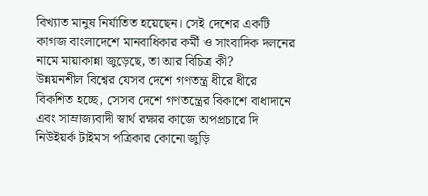বিখ্যাত মানুষ নির্যাতিত হয়েছেন। সেই দেশের একটি কাগজ বাংলাদেশে মানবাধিকার কর্মী ও সাংবাদিক দলনের নামে মায়াকান্না জুড়েছে, তা আর বিচিত্র কী?
উন্নয়নশীল বিশ্বের যেসব দেশে গণতন্ত্র ধীরে ধীরে বিকশিত হচ্ছে, সেসব দেশে গণতন্ত্রের বিকাশে বাধাদানে এবং সাম্রাজ্যবাদী স্বার্থ রক্ষার কাজে অপপ্রচারে দি নিউইয়র্ক টাইমস পত্রিকার কোনো জুড়ি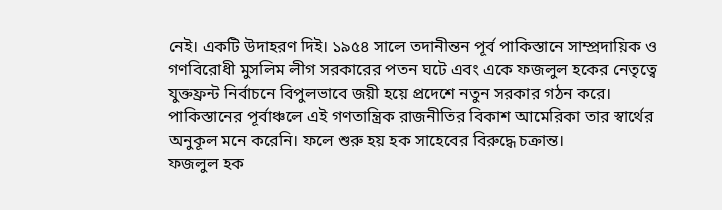নেই। একটি উদাহরণ দিই। ১৯৫৪ সালে তদানীন্তন পূর্ব পাকিস্তানে সাম্প্রদায়িক ও গণবিরোধী মুসলিম লীগ সরকারের পতন ঘটে এবং একে ফজলুল হকের নেতৃত্বে যুক্তফ্রন্ট নির্বাচনে বিপুলভাবে জয়ী হয়ে প্রদেশে নতুন সরকার গঠন করে। পাকিস্তানের পূর্বাঞ্চলে এই গণতান্ত্রিক রাজনীতির বিকাশ আমেরিকা তার স্বার্থের অনুকূল মনে করেনি। ফলে শুরু হয় হক সাহেবের বিরুদ্ধে চক্রান্ত।
ফজলুল হক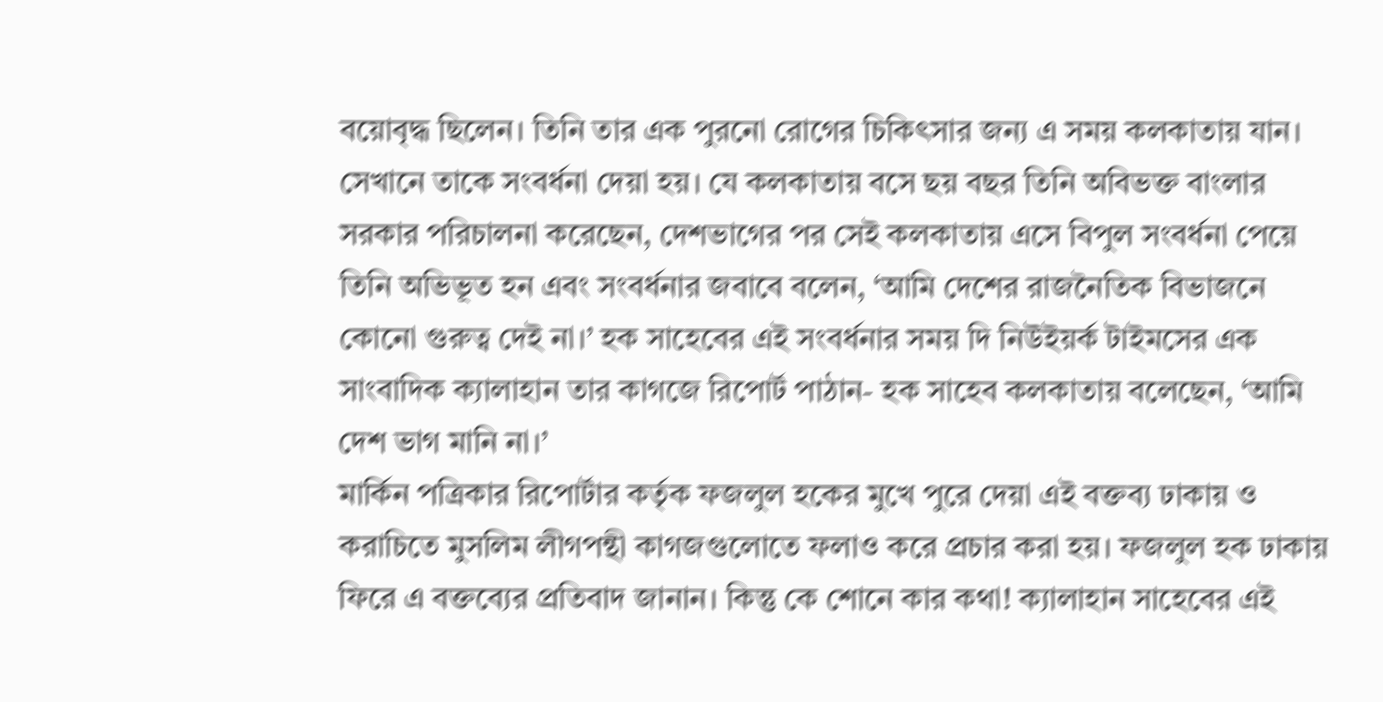বয়োবৃদ্ধ ছিলেন। তিনি তার এক পুরনো রোগের চিকিৎসার জন্য এ সময় কলকাতায় যান। সেখানে তাকে সংবর্ধনা দেয়া হয়। যে কলকাতায় বসে ছয় বছর তিনি অবিভক্ত বাংলার সরকার পরিচালনা করেছেন, দেশভাগের পর সেই কলকাতায় এসে বিপুল সংবর্ধনা পেয়ে তিনি অভিভূত হন এবং সংবর্ধনার জবাবে বলেন, ‘আমি দেশের রাজনৈতিক বিভাজনে কোনো গুরুত্ব দেই না।’ হক সাহেবের এই সংবর্ধনার সময় দি নিউইয়র্ক টাইমসের এক সাংবাদিক ক্যালাহান তার কাগজে রিপোর্ট পাঠান- হক সাহেব কলকাতায় বলেছেন, ‘আমি দেশ ভাগ মানি না।’
মার্কিন পত্রিকার রিপোর্টার কর্তৃক ফজলুল হকের মুখে পুরে দেয়া এই বক্তব্য ঢাকায় ও করাচিতে মুসলিম লীগপন্থী কাগজগুলোতে ফলাও করে প্রচার করা হয়। ফজলুল হক ঢাকায় ফিরে এ বক্তব্যের প্রতিবাদ জানান। কিন্তু কে শোনে কার কথা! ক্যালাহান সাহেবের এই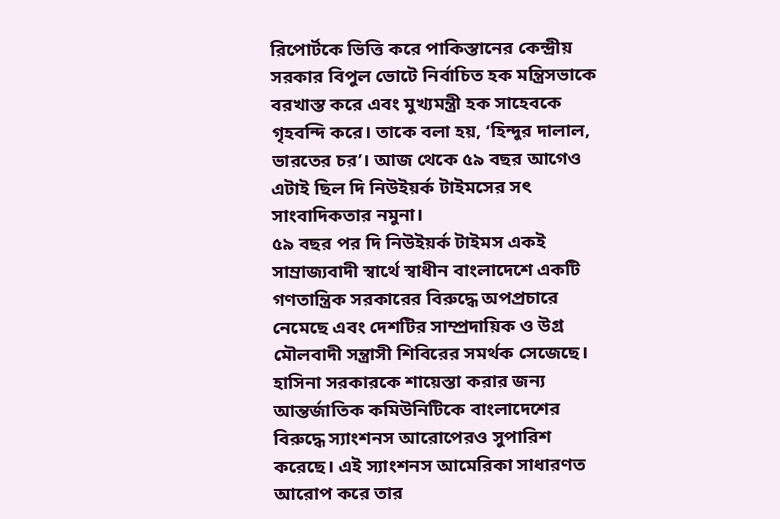রিপোর্টকে ভিত্তি করে পাকিস্তানের কেন্দ্রীয় সরকার বিপুল ভোটে নির্বাচিত হক মন্ত্রিসভাকে বরখাস্ত করে এবং মুখ্যমন্ত্রী হক সাহেবকে গৃহবন্দি করে। তাকে বলা হয়, ‘হিন্দুর দালাল, ভারতের চর’। আজ থেকে ৫৯ বছর আগেও এটাই ছিল দি নিউইয়র্ক টাইমসের সৎ সাংবাদিকতার নমুনা।
৫৯ বছর পর দি নিউইয়র্ক টাইমস একই সাম্রাজ্যবাদী স্বার্থে স্বাধীন বাংলাদেশে একটি গণতান্ত্রিক সরকারের বিরুদ্ধে অপপ্রচারে নেমেছে এবং দেশটির সাম্প্রদায়িক ও উগ্র মৌলবাদী সন্ত্রাসী শিবিরের সমর্থক সেজেছে। হাসিনা সরকারকে শায়েস্তা করার জন্য আন্তর্জাতিক কমিউনিটিকে বাংলাদেশের বিরুদ্ধে স্যাংশনস আরোপেরও সুপারিশ করেছে। এই স্যাংশনস আমেরিকা সাধারণত আরোপ করে তার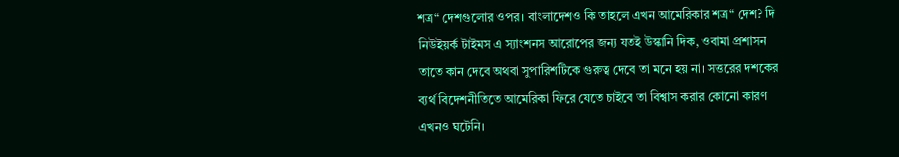শত্র“ দেশগুলোর ওপর। বাংলাদেশও কি তাহলে এখন আমেরিকার শত্র“ দেশ? দি নিউইয়র্ক টাইমস এ স্যাংশনস আরোপের জন্য যতই উস্কানি দিক, ওবামা প্রশাসন তাতে কান দেবে অথবা সুপারিশটিকে গুরুত্ব দেবে তা মনে হয় না। সত্তরের দশকের ব্যর্থ বিদেশনীতিতে আমেরিকা ফিরে যেতে চাইবে তা বিশ্বাস করার কোনো কারণ এখনও ঘটেনি।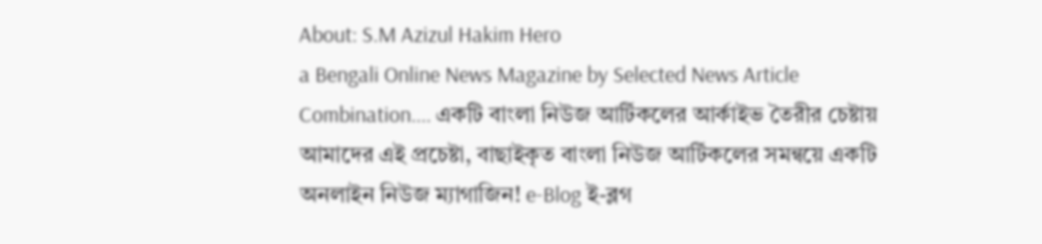About: S.M Azizul Hakim Hero
a Bengali Online News Magazine by Selected News Article Combination.... একটি বাংলা নিউজ আর্টিকলের আর্কাইভ তৈরীর চেষ্টায় আমাদের এই প্রচেষ্টা, বাছাইকৃত বাংলা নিউজ আর্টিকলের সমন্বয়ে একটি অনলাইন নিউজ ম্যাগাজিন! e-Blog ই-ব্লগ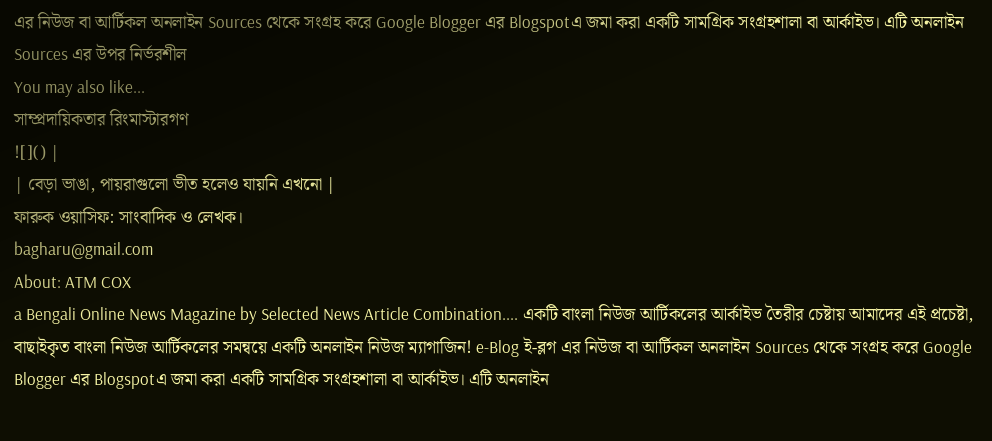এর নিউজ বা আর্টিকল অনলাইন Sources থেকে সংগ্রহ করে Google Blogger এর Blogspotএ জমা করা একটি সামগ্রিক সংগ্রহশালা বা আর্কাইভ। এটি অনলাইন Sources এর উপর নির্ভরশীল
You may also like...
সাম্প্রদায়িকতার রিংমাস্টারগণ
![]() |
| বেড়া ভাঙা, পায়রাগুলো ভীত হলেও যায়নি এখনো |
ফারুক ওয়াসিফ: সাংবাদিক ও লেখক।
bagharu@gmail.com
About: ATM COX
a Bengali Online News Magazine by Selected News Article Combination.... একটি বাংলা নিউজ আর্টিকলের আর্কাইভ তৈরীর চেষ্টায় আমাদের এই প্রচেষ্টা, বাছাইকৃত বাংলা নিউজ আর্টিকলের সমন্বয়ে একটি অনলাইন নিউজ ম্যাগাজিন! e-Blog ই-ব্লগ এর নিউজ বা আর্টিকল অনলাইন Sources থেকে সংগ্রহ করে Google Blogger এর Blogspotএ জমা করা একটি সামগ্রিক সংগ্রহশালা বা আর্কাইভ। এটি অনলাইন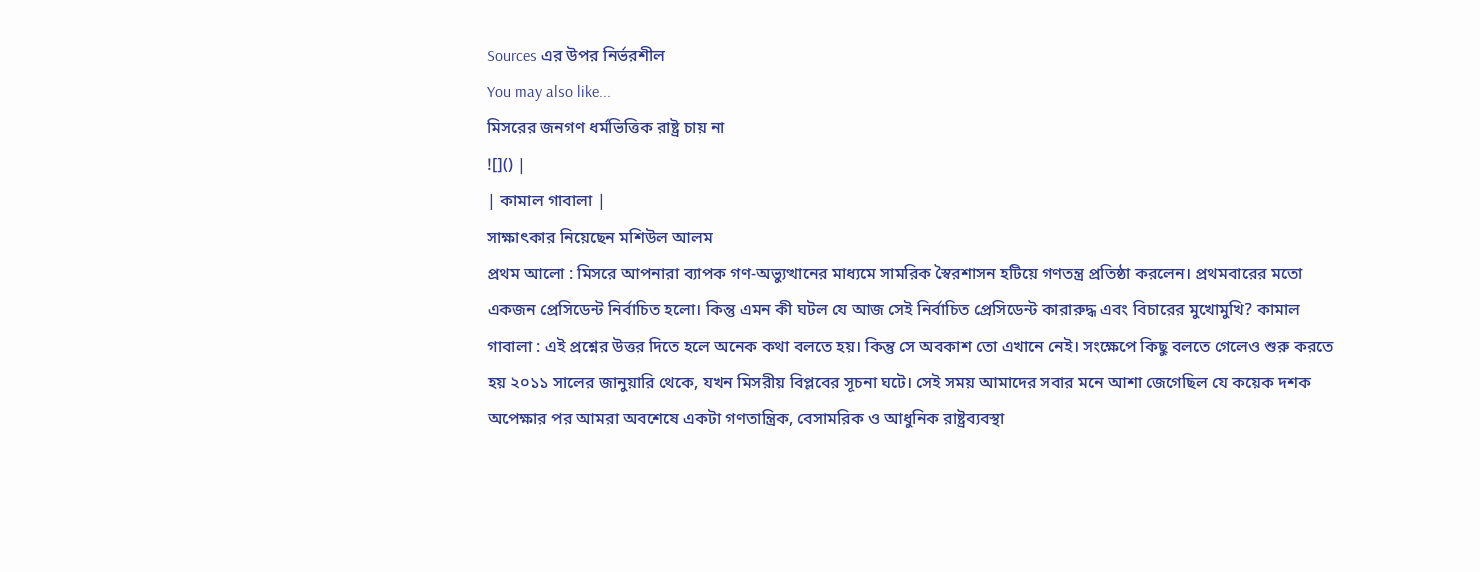Sources এর উপর নির্ভরশীল
You may also like...
মিসরের জনগণ ধর্মভিত্তিক রাষ্ট্র চায় না
![]() |
| কামাল গাবালা |
সাক্ষাৎকার নিয়েছেন মশিউল আলম
প্রথম আলো : মিসরে আপনারা ব্যাপক গণ-অভ্যুত্থানের মাধ্যমে সামরিক স্বৈরশাসন হটিয়ে গণতন্ত্র প্রতিষ্ঠা করলেন। প্রথমবারের মতো একজন প্রেসিডেন্ট নির্বাচিত হলো। কিন্তু এমন কী ঘটল যে আজ সেই নির্বাচিত প্রেসিডেন্ট কারারুদ্ধ এবং বিচারের মুখোমুখি? কামাল গাবালা : এই প্রশ্নের উত্তর দিতে হলে অনেক কথা বলতে হয়। কিন্তু সে অবকাশ তো এখানে নেই। সংক্ষেপে কিছু বলতে গেলেও শুরু করতে হয় ২০১১ সালের জানুয়ারি থেকে, যখন মিসরীয় বিপ্লবের সূচনা ঘটে। সেই সময় আমাদের সবার মনে আশা জেগেছিল যে কয়েক দশক অপেক্ষার পর আমরা অবশেষে একটা গণতান্ত্রিক, বেসামরিক ও আধুনিক রাষ্ট্রব্যবস্থা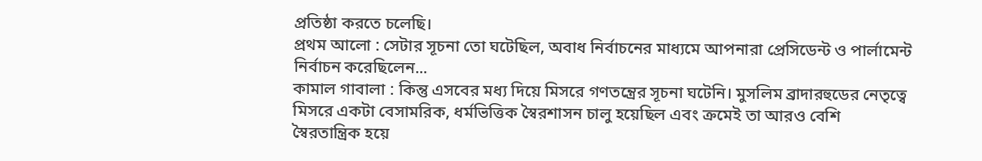প্রতিষ্ঠা করতে চলেছি।
প্রথম আলো : সেটার সূচনা তো ঘটেছিল, অবাধ নির্বাচনের মাধ্যমে আপনারা প্রেসিডেন্ট ও পার্লামেন্ট নির্বাচন করেছিলেন...
কামাল গাবালা : কিন্তু এসবের মধ্য দিয়ে মিসরে গণতন্ত্রের সূচনা ঘটেনি। মুসলিম ব্রাদারহুডের নেতৃত্বে মিসরে একটা বেসামরিক, ধর্মভিত্তিক স্বৈরশাসন চালু হয়েছিল এবং ক্রমেই তা আরও বেশি স্বৈরতান্ত্রিক হয়ে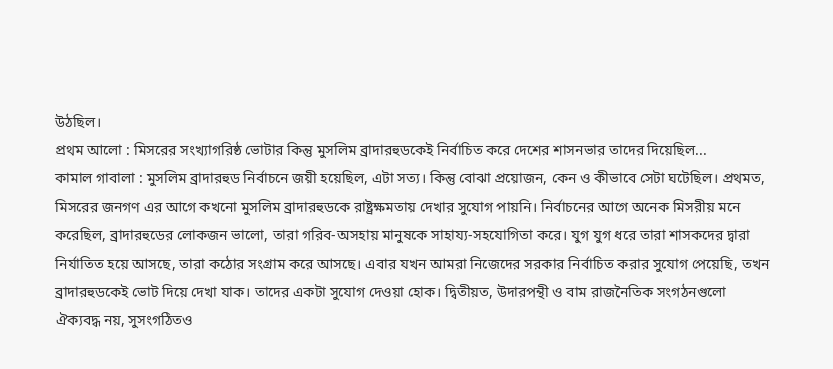উঠছিল।
প্রথম আলো : মিসরের সংখ্যাগরিষ্ঠ ভোটার কিন্তু মুসলিম ব্রাদারহুডকেই নির্বাচিত করে দেশের শাসনভার তাদের দিয়েছিল...
কামাল গাবালা : মুসলিম ব্রাদারহুড নির্বাচনে জয়ী হয়েছিল, এটা সত্য। কিন্তু বোঝা প্রয়োজন, কেন ও কীভাবে সেটা ঘটেছিল। প্রথমত, মিসরের জনগণ এর আগে কখনো মুসলিম ব্রাদারহুডকে রাষ্ট্রক্ষমতায় দেখার সুযোগ পায়নি। নির্বাচনের আগে অনেক মিসরীয় মনে করেছিল, ব্রাদারহুডের লোকজন ভালো, তারা গরিব-অসহায় মানুষকে সাহায্য-সহযোগিতা করে। যুগ যুগ ধরে তারা শাসকদের দ্বারা নির্যাতিত হয়ে আসছে, তারা কঠোর সংগ্রাম করে আসছে। এবার যখন আমরা নিজেদের সরকার নির্বাচিত করার সুযোগ পেয়েছি, তখন ব্রাদারহুডকেই ভোট দিয়ে দেখা যাক। তাদের একটা সুযোগ দেওয়া হোক। দ্বিতীয়ত, উদারপন্থী ও বাম রাজনৈতিক সংগঠনগুলো ঐক্যবদ্ধ নয়, সুসংগঠিতও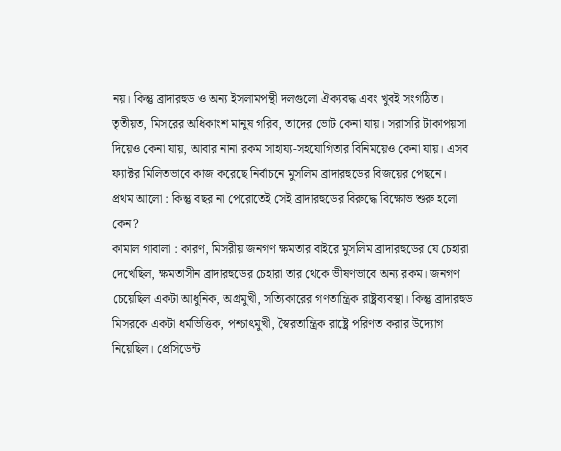নয়। কিন্তু ব্রাদারহুড ও অন্য ইসলামপন্থী দলগুলো ঐক্যবদ্ধ এবং খুবই সংগঠিত। তৃতীয়ত, মিসরের অধিকাংশ মানুষ গরিব, তাদের ভোট কেনা যায়। সরাসরি টাকাপয়সা দিয়েও কেনা যায়, আবার নানা রকম সাহায্য-সহযোগিতার বিনিময়েও কেনা যায়। এসব ফ্যাক্টর মিলিতভাবে কাজ করেছে নির্বাচনে মুসলিম ব্রাদারহুডের বিজয়ের পেছনে।
প্রথম আলো : কিন্তু বছর না পেরোতেই সেই ব্রাদারহুডের বিরুদ্ধে বিক্ষোভ শুরু হলো কেন?
কামাল গাবালা : কারণ, মিসরীয় জনগণ ক্ষমতার বাইরে মুসলিম ব্রাদারহুডের যে চেহারা দেখেছিল, ক্ষমতাসীন ব্রাদারহুডের চেহারা তার থেকে ভীষণভাবে অন্য রকম। জনগণ চেয়েছিল একটা আধুনিক, অগ্রমুখী, সত্যিকারের গণতান্ত্রিক রাষ্ট্রব্যবস্থা। কিন্তু ব্রাদারহুড মিসরকে একটা ধর্মভিত্তিক, পশ্চাৎমুখী, স্বৈরতান্ত্রিক রাষ্ট্রে পরিণত করার উদ্যোগ নিয়েছিল। প্রেসিডেন্ট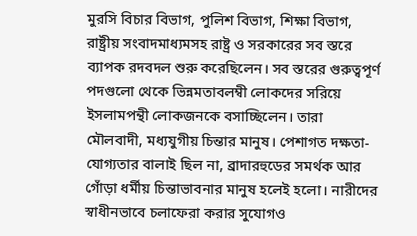মুরসি বিচার বিভাগ, পুলিশ বিভাগ, শিক্ষা বিভাগ, রাষ্ট্রীয় সংবাদমাধ্যমসহ রাষ্ট্র ও সরকারের সব স্তরে ব্যাপক রদবদল শুরু করেছিলেন। সব স্তরের গুরুত্বপূর্ণ পদগুলো থেকে ভিন্নমতাবলম্বী লোকদের সরিয়ে ইসলামপন্থী লোকজনকে বসাচ্ছিলেন। তারা মৌলবাদী, মধ্যযুগীয় চিন্তার মানুষ। পেশাগত দক্ষতা-যোগ্যতার বালাই ছিল না, ব্রাদারহুডের সমর্থক আর গোঁড়া ধর্মীয় চিন্তাভাবনার মানুষ হলেই হলো। নারীদের স্বাধীনভাবে চলাফেরা করার সুযোগও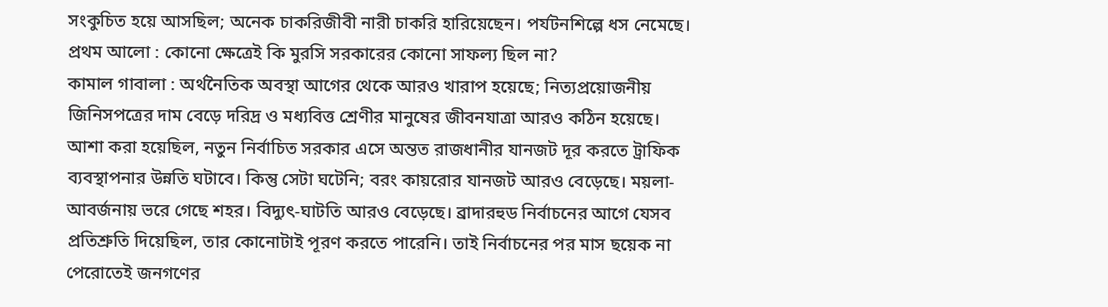সংকুচিত হয়ে আসছিল; অনেক চাকরিজীবী নারী চাকরি হারিয়েছেন। পর্যটনশিল্পে ধস নেমেছে।
প্রথম আলো : কোনো ক্ষেত্রেই কি মুরসি সরকারের কোনো সাফল্য ছিল না?
কামাল গাবালা : অর্থনৈতিক অবস্থা আগের থেকে আরও খারাপ হয়েছে; নিত্যপ্রয়োজনীয় জিনিসপত্রের দাম বেড়ে দরিদ্র ও মধ্যবিত্ত শ্রেণীর মানুষের জীবনযাত্রা আরও কঠিন হয়েছে। আশা করা হয়েছিল, নতুন নির্বাচিত সরকার এসে অন্তত রাজধানীর যানজট দূর করতে ট্রাফিক ব্যবস্থাপনার উন্নতি ঘটাবে। কিন্তু সেটা ঘটেনি; বরং কায়রোর যানজট আরও বেড়েছে। ময়লা-আবর্জনায় ভরে গেছে শহর। বিদ্যুৎ-ঘাটতি আরও বেড়েছে। ব্রাদারহুড নির্বাচনের আগে যেসব প্রতিশ্রুতি দিয়েছিল, তার কোনোটাই পূরণ করতে পারেনি। তাই নির্বাচনের পর মাস ছয়েক না পেরোতেই জনগণের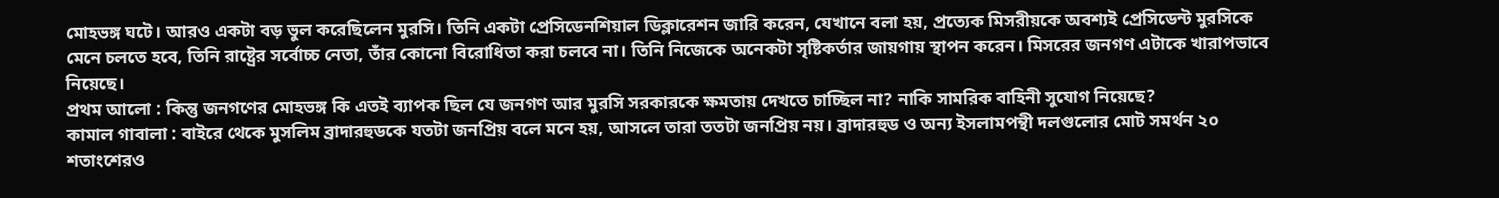মোহভঙ্গ ঘটে। আরও একটা বড় ভুল করেছিলেন মুরসি। তিনি একটা প্রেসিডেনশিয়াল ডিক্লারেশন জারি করেন, যেখানে বলা হয়, প্রত্যেক মিসরীয়কে অবশ্যই প্রেসিডেন্ট মুরসিকে মেনে চলতে হবে, তিনি রাষ্ট্রের সর্বোচ্চ নেতা, তাঁর কোনো বিরোধিতা করা চলবে না। তিনি নিজেকে অনেকটা সৃষ্টিকর্তার জায়গায় স্থাপন করেন। মিসরের জনগণ এটাকে খারাপভাবে নিয়েছে।
প্রথম আলো : কিন্তু জনগণের মোহভঙ্গ কি এতই ব্যাপক ছিল যে জনগণ আর মুরসি সরকারকে ক্ষমতায় দেখতে চাচ্ছিল না? নাকি সামরিক বাহিনী সুযোগ নিয়েছে?
কামাল গাবালা : বাইরে থেকে মুসলিম ব্রাদারহুডকে যতটা জনপ্রিয় বলে মনে হয়, আসলে তারা ততটা জনপ্রিয় নয়। ব্রাদারহুড ও অন্য ইসলামপন্থী দলগুলোর মোট সমর্থন ২০ শতাংশেরও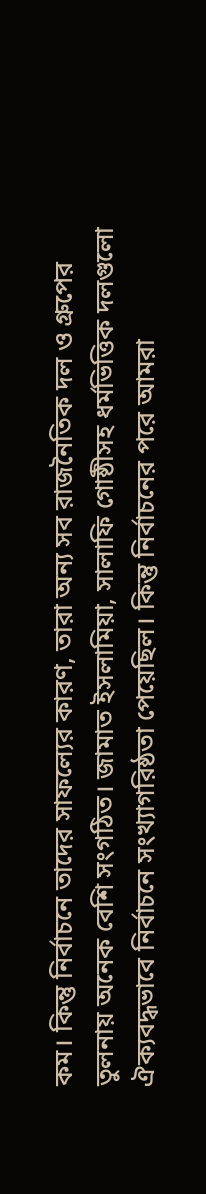কম। কিন্তু নির্বাচনে তাদের সাফল্যের কারণ, তারা অন্য সব রাজনৈতিক দল ও গ্রুপের তুলনায় অনেক বেশি সংগঠিত। জামাত ইসলামিয়া, সালাফি গোষ্ঠীসহ ধর্মভিত্তিক দলগুলো ঐক্যবদ্ধভাবে নির্বাচনে সংখ্যাগরিষ্ঠতা পেয়েছিল। কিন্তু নির্বাচনের পরে আমরা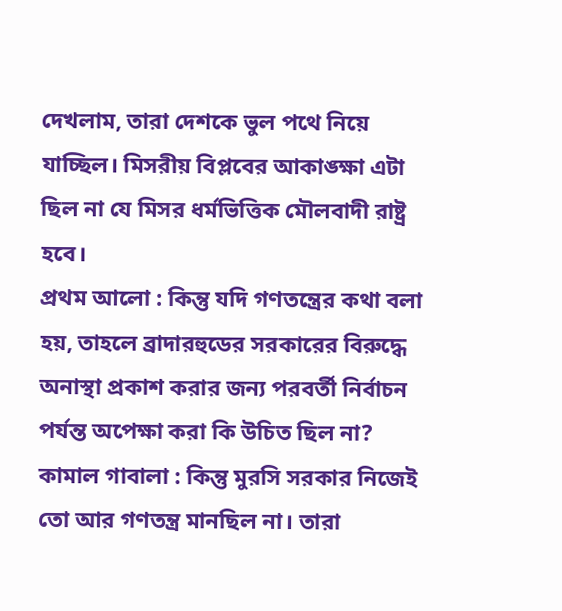দেখলাম, তারা দেশকে ভুল পথে নিয়ে যাচ্ছিল। মিসরীয় বিপ্লবের আকাঙ্ক্ষা এটা ছিল না যে মিসর ধর্মভিত্তিক মৌলবাদী রাষ্ট্র হবে।
প্রথম আলো : কিন্তু যদি গণতন্ত্রের কথা বলা হয়, তাহলে ব্রাদারহুডের সরকারের বিরুদ্ধে অনাস্থা প্রকাশ করার জন্য পরবর্তী নির্বাচন পর্যন্ত অপেক্ষা করা কি উচিত ছিল না?
কামাল গাবালা : কিন্তু মুরসি সরকার নিজেই তো আর গণতন্ত্র মানছিল না। তারা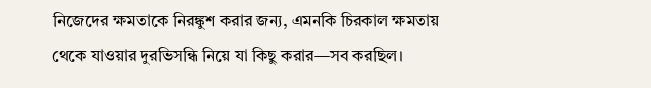নিজেদের ক্ষমতাকে নিরঙ্কুশ করার জন্য, এমনকি চিরকাল ক্ষমতায় থেকে যাওয়ার দুরভিসন্ধি নিয়ে যা কিছু করার—সব করছিল।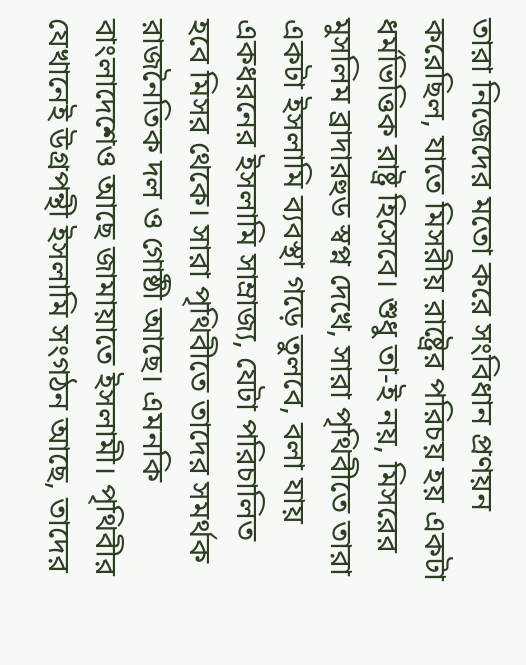তারা নিজেদের মতো করে সংবিধান প্রণয়ন করেছিল, যাতে মিসরীয় রাষ্ট্রের পরিচয় হয় একটা ধর্মভিত্তিক রাষ্ট্র হিসেবে। শুধু তা-ই নয়, মিসরের মুসলিম ব্রাদারহুড স্বপ্ন দেখে, সারা পৃথিবীতে তারা একটা ইসলামি ব্যবস্থা গড়ে তুলবে, বলা যায় একধরনের ইসলামি সাম্রাজ্য, যেটা পরিচালিত হবে মিসর থেকে। সারা পৃথিবীতে তাদের সমর্থক রাজনৈতিক দল ও গোষ্ঠী আছে। এমনকি বাংলাদেশেও আছে জামায়াতে ইসলামী। পৃথিবীর যেখানেই উগ্রপন্থী ইসলামি সংগঠন আছে, তাদের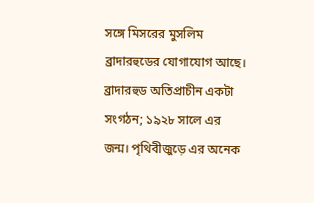সঙ্গে মিসরের মুসলিম ব্রাদারহুডের যোগাযোগ আছে। ব্রাদারহুড অতিপ্রাচীন একটা সংগঠন; ১৯২৮ সালে এর জন্ম। পৃথিবীজুড়ে এর অনেক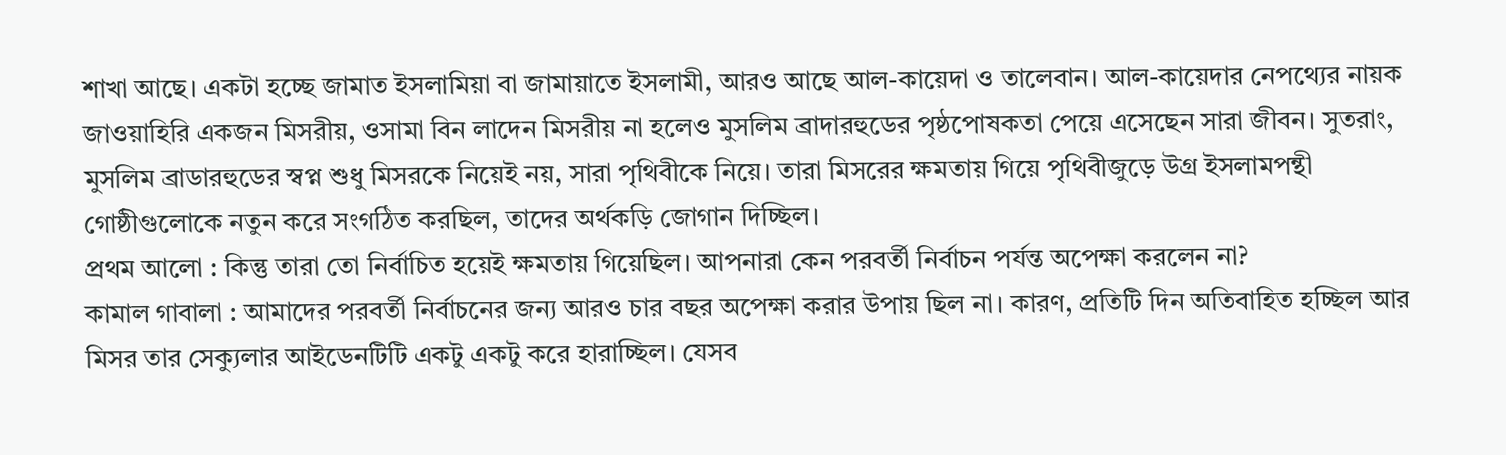শাখা আছে। একটা হচ্ছে জামাত ইসলামিয়া বা জামায়াতে ইসলামী, আরও আছে আল-কায়েদা ও তালেবান। আল-কায়েদার নেপথ্যের নায়ক জাওয়াহিরি একজন মিসরীয়, ওসামা বিন লাদেন মিসরীয় না হলেও মুসলিম ব্রাদারহুডের পৃষ্ঠপোষকতা পেয়ে এসেছেন সারা জীবন। সুতরাং, মুসলিম ব্রাডারহুডের স্বপ্ন শুধু মিসরকে নিয়েই নয়, সারা পৃথিবীকে নিয়ে। তারা মিসরের ক্ষমতায় গিয়ে পৃথিবীজুড়ে উগ্র ইসলামপন্থী গোষ্ঠীগুলোকে নতুন করে সংগঠিত করছিল, তাদের অর্থকড়ি জোগান দিচ্ছিল।
প্রথম আলো : কিন্তু তারা তো নির্বাচিত হয়েই ক্ষমতায় গিয়েছিল। আপনারা কেন পরবর্তী নির্বাচন পর্যন্ত অপেক্ষা করলেন না?
কামাল গাবালা : আমাদের পরবর্তী নির্বাচনের জন্য আরও চার বছর অপেক্ষা করার উপায় ছিল না। কারণ, প্রতিটি দিন অতিবাহিত হচ্ছিল আর মিসর তার সেক্যুলার আইডেনটিটি একটু একটু করে হারাচ্ছিল। যেসব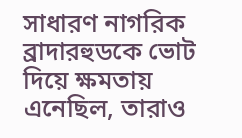সাধারণ নাগরিক ব্রাদারহুডকে ভোট দিয়ে ক্ষমতায় এনেছিল, তারাও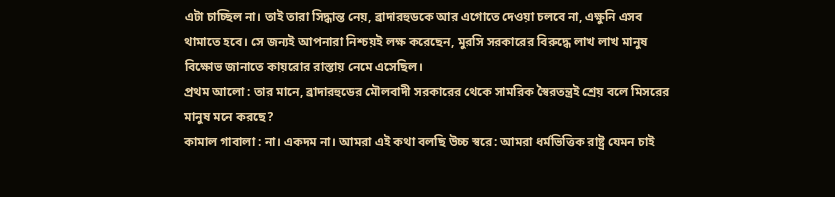এটা চাচ্ছিল না। তাই তারা সিদ্ধান্ত নেয়, ব্রাদারহুডকে আর এগোতে দেওয়া চলবে না, এক্ষুনি এসব থামাতে হবে। সে জন্যই আপনারা নিশ্চয়ই লক্ষ করেছেন, মুরসি সরকারের বিরুদ্ধে লাখ লাখ মানুষ বিক্ষোভ জানাতে কায়রোর রাস্তায় নেমে এসেছিল।
প্রথম আলো : তার মানে, ব্রাদারহুডের মৌলবাদী সরকারের থেকে সামরিক স্বৈরতন্ত্রই শ্রেয় বলে মিসরের মানুষ মনে করছে?
কামাল গাবালা : না। একদম না। আমরা এই কথা বলছি উচ্চ স্বরে: আমরা ধর্মভিত্তিক রাষ্ট্র যেমন চাই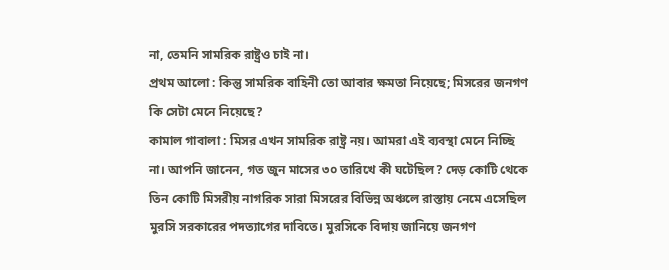না, তেমনি সামরিক রাষ্ট্রও চাই না।
প্রথম আলো : কিন্তু সামরিক বাহিনী তো আবার ক্ষমতা নিয়েছে; মিসরের জনগণ কি সেটা মেনে নিয়েছে?
কামাল গাবালা : মিসর এখন সামরিক রাষ্ট্র নয়। আমরা এই ব্যবস্থা মেনে নিচ্ছি না। আপনি জানেন, গত জুন মাসের ৩০ তারিখে কী ঘটেছিল? দেড় কোটি থেকে তিন কোটি মিসরীয় নাগরিক সারা মিসরের বিভিন্ন অঞ্চলে রাস্তায় নেমে এসেছিল মুরসি সরকারের পদত্যাগের দাবিতে। মুরসিকে বিদায় জানিয়ে জনগণ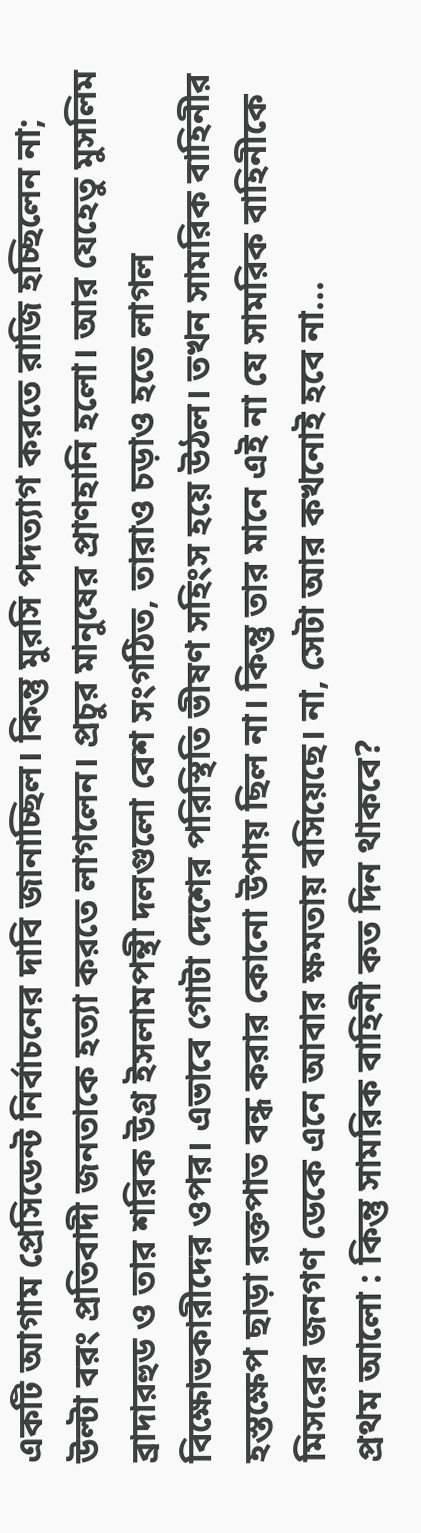একটি আগাম প্রেসিডেন্ট নির্বাচনের দাবি জানাচ্ছিল। কিন্তু মুরসি পদত্যাগ করতে রাজি হচ্ছিলেন না; উল্টা বরং প্রতিবাদী জনতাকে হত্যা করতে লাগলেন। প্রচুর মানুষের প্রাণহানি হলো। আর যেহেতু মুসলিম ব্রাদারহুড ও তার শরিক উগ্র ইসলামপন্থী দলগুলো বেশ সংগঠিত, তারাও চড়াও হতে লাগল বিক্ষোভকারীদের ওপর। এভাবে গোটা দেশের পরিস্থিতি ভীষণ সহিংস হয়ে উঠল। তখন সামরিক বাহিনীর হস্তক্ষেপ ছাড়া রক্তপাত বন্ধ করার কোনো উপায় ছিল না। কিন্তু তার মানে এই না যে সামরিক বাহিনীকে মিসরের জনগণ ডেকে এনে আবার ক্ষমতায় বসিয়েছে। না, সেটা আর কখনোই হবে না...
প্রথম আলো : কিন্তু সামরিক বাহিনী কত দিন থাকবে?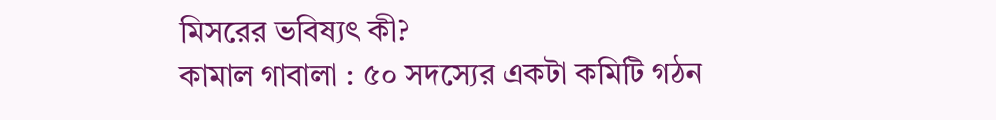মিসরের ভবিষ্যৎ কী?
কামাল গাবালা : ৫০ সদস্যের একটা কমিটি গঠন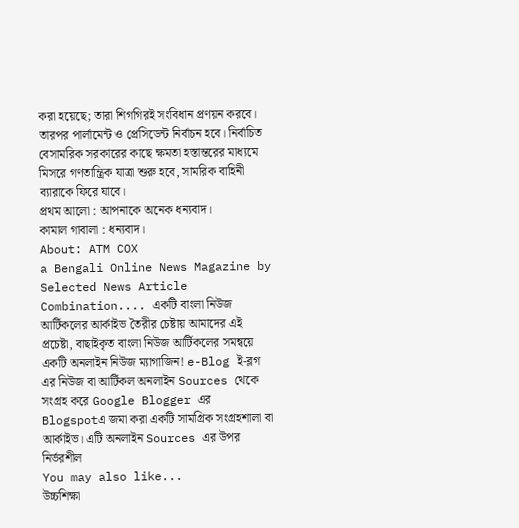করা হয়েছে; তারা শিগগিরই সংবিধান প্রণয়ন করবে। তারপর পার্লামেন্ট ও প্রেসিডেন্ট নির্বাচন হবে। নির্বাচিত বেসামরিক সরকারের কাছে ক্ষমতা হস্তান্তরের মাধ্যমে মিসরে গণতান্ত্রিক যাত্রা শুরু হবে, সামরিক বাহিনী ব্যারাকে ফিরে যাবে।
প্রথম আলো : আপনাকে অনেক ধন্যবাদ।
কামাল গাবালা : ধন্যবাদ।
About: ATM COX
a Bengali Online News Magazine by Selected News Article Combination.... একটি বাংলা নিউজ আর্টিকলের আর্কাইভ তৈরীর চেষ্টায় আমাদের এই প্রচেষ্টা, বাছাইকৃত বাংলা নিউজ আর্টিকলের সমন্বয়ে একটি অনলাইন নিউজ ম্যাগাজিন! e-Blog ই-ব্লগ এর নিউজ বা আর্টিকল অনলাইন Sources থেকে সংগ্রহ করে Google Blogger এর Blogspotএ জমা করা একটি সামগ্রিক সংগ্রহশালা বা আর্কাইভ। এটি অনলাইন Sources এর উপর নির্ভরশীল
You may also like...
উচ্চশিক্ষা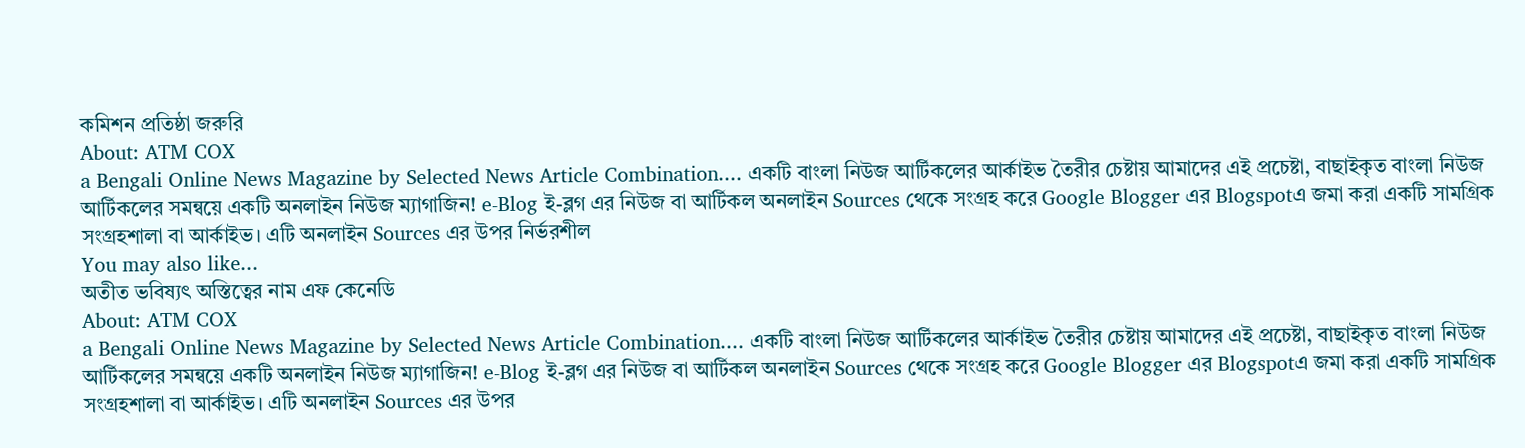কমিশন প্রতিষ্ঠা জরুরি
About: ATM COX
a Bengali Online News Magazine by Selected News Article Combination.... একটি বাংলা নিউজ আর্টিকলের আর্কাইভ তৈরীর চেষ্টায় আমাদের এই প্রচেষ্টা, বাছাইকৃত বাংলা নিউজ আর্টিকলের সমন্বয়ে একটি অনলাইন নিউজ ম্যাগাজিন! e-Blog ই-ব্লগ এর নিউজ বা আর্টিকল অনলাইন Sources থেকে সংগ্রহ করে Google Blogger এর Blogspotএ জমা করা একটি সামগ্রিক সংগ্রহশালা বা আর্কাইভ। এটি অনলাইন Sources এর উপর নির্ভরশীল
You may also like...
অতীত ভবিষ্যৎ অস্তিত্বের নাম এফ কেনেডি
About: ATM COX
a Bengali Online News Magazine by Selected News Article Combination.... একটি বাংলা নিউজ আর্টিকলের আর্কাইভ তৈরীর চেষ্টায় আমাদের এই প্রচেষ্টা, বাছাইকৃত বাংলা নিউজ আর্টিকলের সমন্বয়ে একটি অনলাইন নিউজ ম্যাগাজিন! e-Blog ই-ব্লগ এর নিউজ বা আর্টিকল অনলাইন Sources থেকে সংগ্রহ করে Google Blogger এর Blogspotএ জমা করা একটি সামগ্রিক সংগ্রহশালা বা আর্কাইভ। এটি অনলাইন Sources এর উপর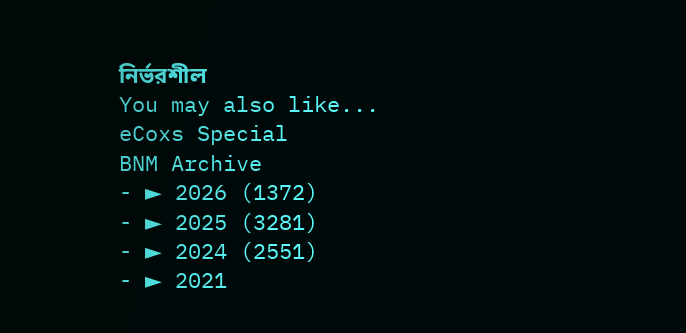নির্ভরশীল
You may also like...
eCoxs Special
BNM Archive
- ► 2026 (1372)
- ► 2025 (3281)
- ► 2024 (2551)
- ► 2021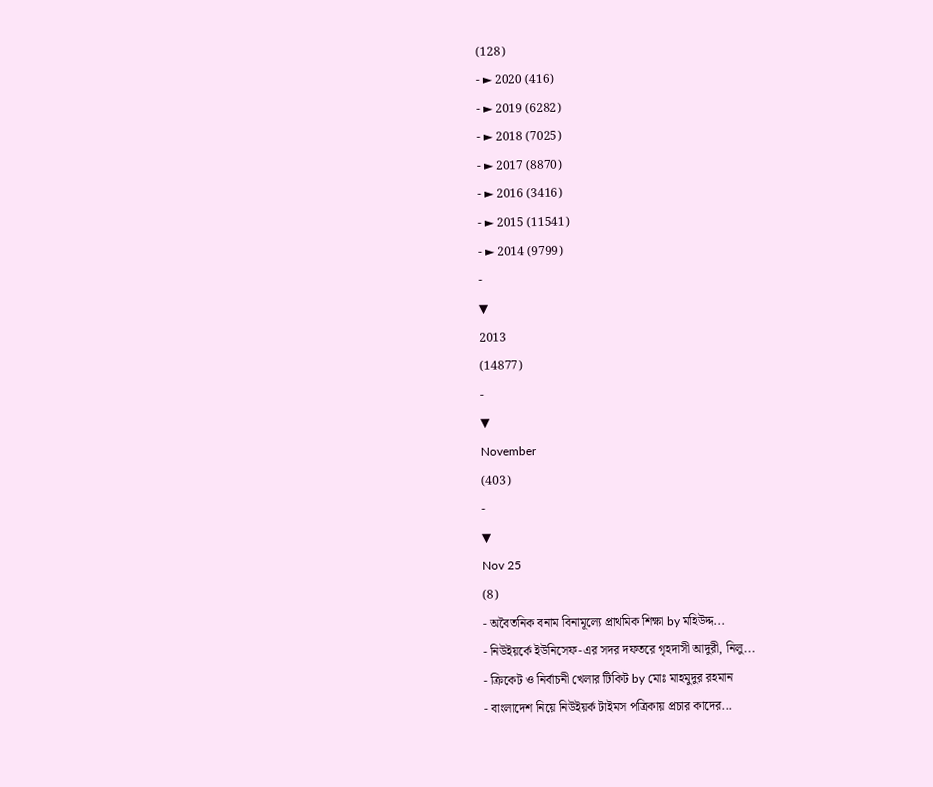(128)
- ► 2020 (416)
- ► 2019 (6282)
- ► 2018 (7025)
- ► 2017 (8870)
- ► 2016 (3416)
- ► 2015 (11541)
- ► 2014 (9799)
-
▼
2013
(14877)
-
▼
November
(403)
-
▼
Nov 25
(8)
- অবৈতনিক বনাম বিনামূল্যে প্রাথমিক শিক্ষা by মহিউদ্দ...
- নিউইয়র্কে ইউনিসেফ-এর সদর দফতরে গৃহদাসী আদুরী, নিলু...
- ক্রিকেট ও নির্বাচনী খেলার টিকিট by মোঃ মাহমুদুর রহমান
- বাংলাদেশ নিয়ে নিউইয়র্ক টাইমস পত্রিকায় প্রচার কাদের...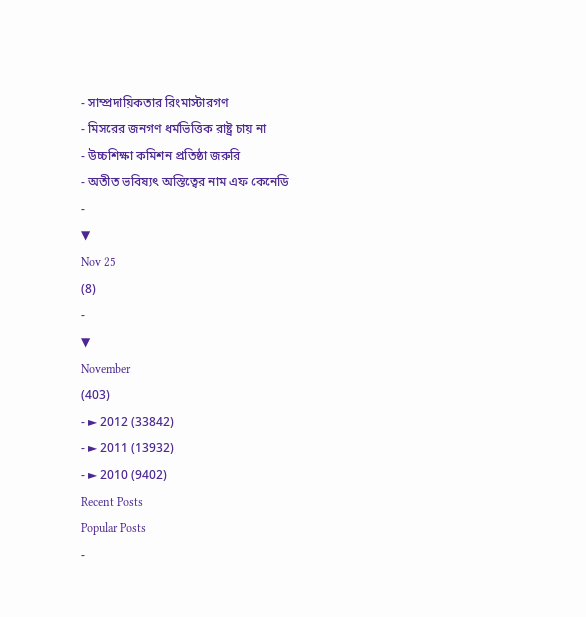- সাম্প্রদায়িকতার রিংমাস্টারগণ
- মিসরের জনগণ ধর্মভিত্তিক রাষ্ট্র চায় না
- উচ্চশিক্ষা কমিশন প্রতিষ্ঠা জরুরি
- অতীত ভবিষ্যৎ অস্তিত্বের নাম এফ কেনেডি
-
▼
Nov 25
(8)
-
▼
November
(403)
- ► 2012 (33842)
- ► 2011 (13932)
- ► 2010 (9402)
Recent Posts
Popular Posts
-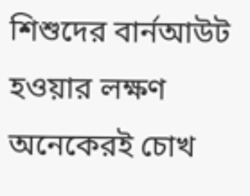শিশুদের বার্নআউট হওয়ার লক্ষণ অনেকেরই চোখ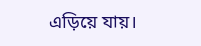এড়িয়ে যায়।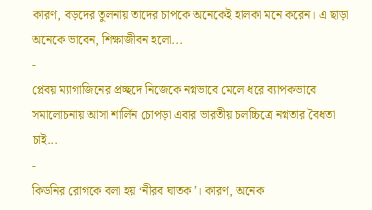কারণ, বড়দের তুলনায় তাদের চাপকে অনেকেই হালকা মনে করেন। এ ছাড়া অনেকে ভাবেন, শিক্ষাজীবন হলো...
-
প্লেবয় ম্যাগাজিনের প্রচ্ছদে নিজেকে নগ্নভাবে মেলে ধরে ব্যাপকভাবে সমালোচনায় আসা শার্লিন চোপড়া এবার ভারতীয় চলচ্চিত্রে নগ্নতার বৈধতা চাই...
-
কিডনির রোগকে বলা হয় ‘নীরব ঘাতক’। কারণ, অনেক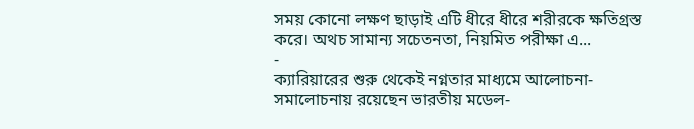সময় কোনো লক্ষণ ছাড়াই এটি ধীরে ধীরে শরীরকে ক্ষতিগ্রস্ত করে। অথচ সামান্য সচেতনতা, নিয়মিত পরীক্ষা এ...
-
ক্যারিয়ারের শুরু থেকেই নগ্নতার মাধ্যমে আলোচনা-সমালোচনায় রয়েছেন ভারতীয় মডেল-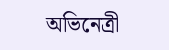অভিনেত্রী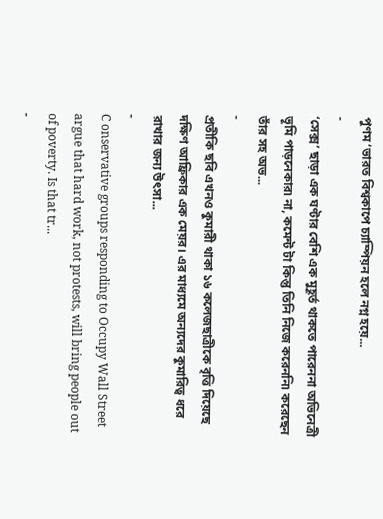পুণম ‘ভারত বিশ্বকাপে চ্যাম্পিয়ন হলে নগ্ন হয়ে...
-
‘সেক্স’ ছাড়া এক ঘণ্টার বেশি এক মুহূর্ত থাকতে পারেননা অভিনেত্রী ভূমি পাড়নেকার৷ না, কমেন্ট টা কিন্তু তিনি নিজে করেননি৷ করেছেন তাঁর সহ অভ...
-
প্রতীকি ছবি এখনও কুমারী থাকা ১৬ কলেজছাত্রীকে বৃত্তি দিয়েছে দক্ষিণ আফ্রিকার এক মেয়র। এর মাধ্যমে অন্যদের কুমারিত্ব ধরে রাখার জন্য উৎসা...
-
C onservative groups responding to Occupy Wall Street argue that hard work, not protests, will bring people out of poverty. Is that tr...
-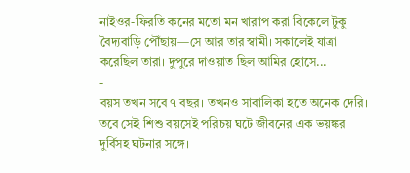নাইওর-ফিরতি কনের মতো মন খারাপ করা বিকেলে টুকু বৈদ্যবাড়ি পৌঁছায়—সে আর তার স্বামী। সকালেই যাত্রা করেছিল তারা। দুপুরে দাওয়াত ছিল আমির হোসে...
-
বয়স তখন সবে ৭ বছর। তখনও সাবালিকা হতে অনেক দেরি। তবে সেই শিশু বয়সেই পরিচয় ঘটে জীবনের এক ভয়ঙ্কর দুর্বিসহ ঘটনার সঙ্গে।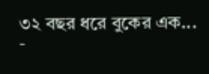৩২ বছর ধরে বুকের এক...
-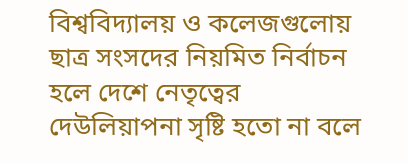বিশ্ববিদ্যালয় ও কলেজগুলোয় ছাত্র সংসদের নিয়মিত নির্বাচন হলে দেশে নেতৃত্বের দেউলিয়াপনা সৃষ্টি হতো না বলে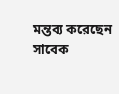মন্তব্য করেছেন সাবেক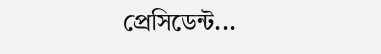প্রেসিডেন্ট...